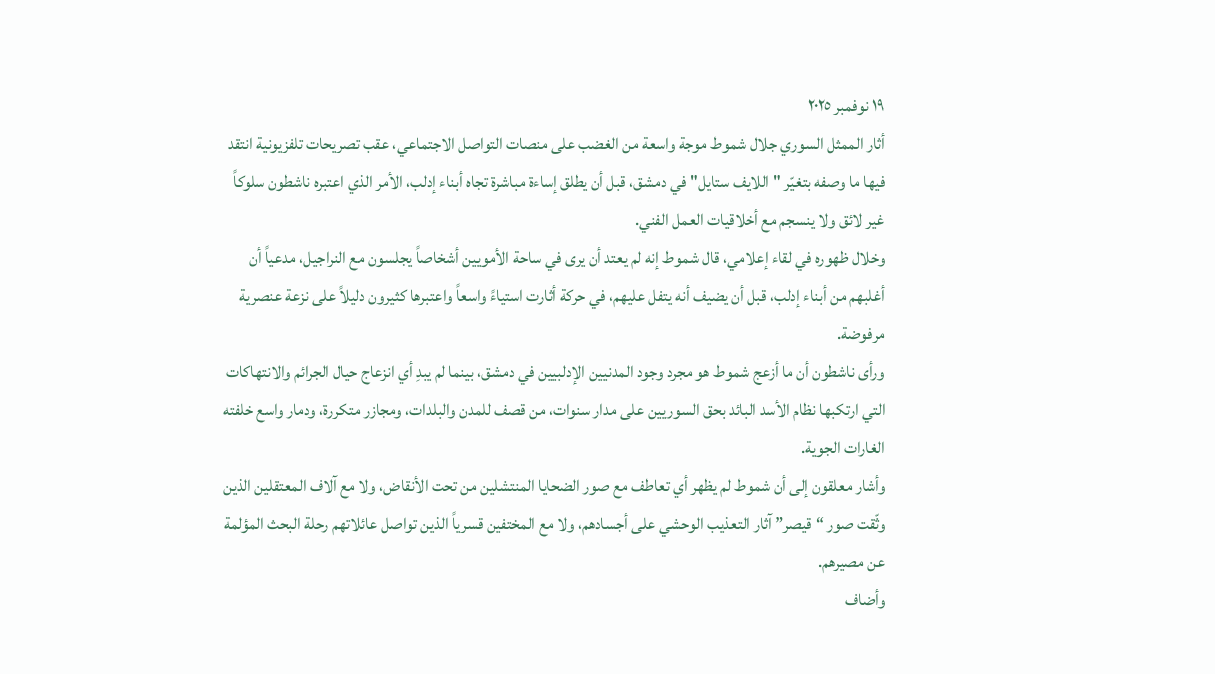١٩ نوفمبر ٢٠٢٥
أثار الممثل السوري جلال شموط موجة واسعة من الغضب على منصات التواصل الاجتماعي، عقب تصريحات تلفزيونية انتقد فيها ما وصفه بتغيّر "اللايف ستايل" في دمشق، قبل أن يطلق إساءة مباشرة تجاه أبناء إدلب، الأمر الذي اعتبره ناشطون سلوكاً غير لائق ولا ينسجم مع أخلاقيات العمل الفني.
وخلال ظهوره في لقاء إعلامي، قال شموط إنه لم يعتد أن يرى في ساحة الأمويين أشخاصاً يجلسون مع النراجيل، مدعياً أن أغلبهم من أبناء إدلب، قبل أن يضيف أنه يتفل عليهم، في حركة أثارت استياءً واسعاً واعتبرها كثيرون دليلاً على نزعة عنصرية مرفوضة.
ورأى ناشطون أن ما أزعج شموط هو مجرد وجود المدنيين الإدلبيين في دمشق، بينما لم يبدِ أي انزعاج حيال الجرائم والانتهاكات التي ارتكبها نظام الأسد البائد بحق السوريين على مدار سنوات، من قصف للمدن والبلدات، ومجازر متكررة، ودمار واسع خلفته الغارات الجوية.
وأشار معلقون إلى أن شموط لم يظهر أي تعاطف مع صور الضحايا المنتشلين من تحت الأنقاض، ولا مع آلاف المعتقلين الذين وثّقت صور “قيصر” آثار التعذيب الوحشي على أجسادهم، ولا مع المختفين قسرياً الذين تواصل عائلاتهم رحلة البحث المؤلمة عن مصيرهم.
وأضاف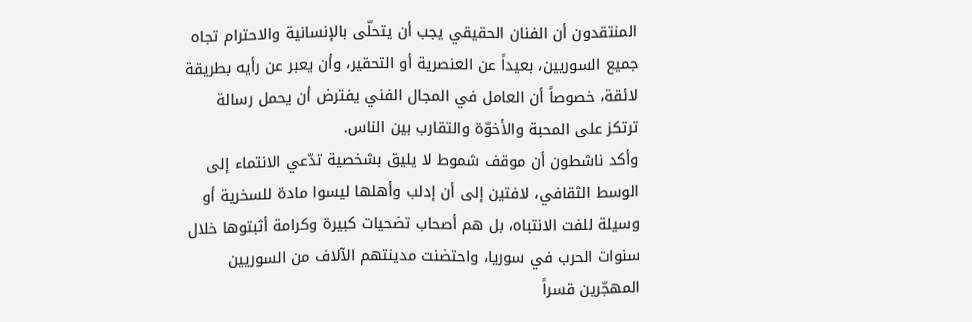المنتقدون أن الفنان الحقيقي يجب أن يتحلّى بالإنسانية والاحترام تجاه جميع السوريين، بعيداً عن العنصرية أو التحقير، وأن يعبر عن رأيه بطريقة لائقة، خصوصاً أن العامل في المجال الفني يفترض أن يحمل رسالة ترتكز على المحبة والأخوّة والتقارب بين الناس.
وأكد ناشطون أن موقف شموط لا يليق بشخصية تدّعي الانتماء إلى الوسط الثقافي، لافتين إلى أن إدلب وأهلها ليسوا مادة للسخرية أو وسيلة للفت الانتباه، بل هم أصحاب تضحيات كبيرة وكرامة أثبتوها خلال سنوات الحرب في سوريا، واحتضنت مدينتهم الآلاف من السوريين المهجّرين قسراً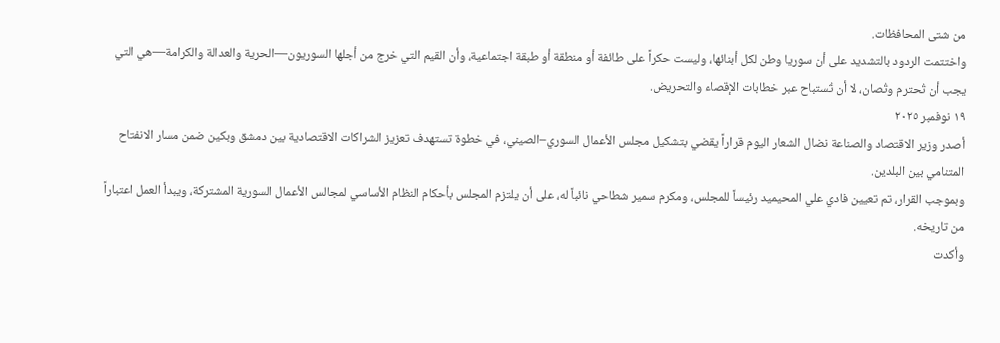من شتى المحافظات.
واختتمت الردود بالتشديد على أن سوريا وطن لكل أبنائها، وليست حكراً على طائفة أو منطقة أو طبقة اجتماعية، وأن القيم التي خرج من أجلها السوريون—الحرية والعدالة والكرامة—هي التي يجب أن تُحترم وتُصان، لا أن تُستباح عبر خطابات الإقصاء والتحريض.
١٩ نوفمبر ٢٠٢٥
أصدر وزير الاقتصاد والصناعة نضال الشعار اليوم قراراً يقضي بتشكيل مجلس الأعمال السوري–الصيني، في خطوة تستهدف تعزيز الشراكات الاقتصادية بين دمشق وبكين ضمن مسار الانفتاح المتنامي بين البلدين.
وبموجب القرار، تم تعيين فادي علي المحيميد رئيساً للمجلس، ومكرم سمير شطاحي نائباً له، على أن يلتزم المجلس بأحكام النظام الأساسي لمجالس الأعمال السورية المشتركة، ويبدأ العمل اعتباراً من تاريخه.
وأكدت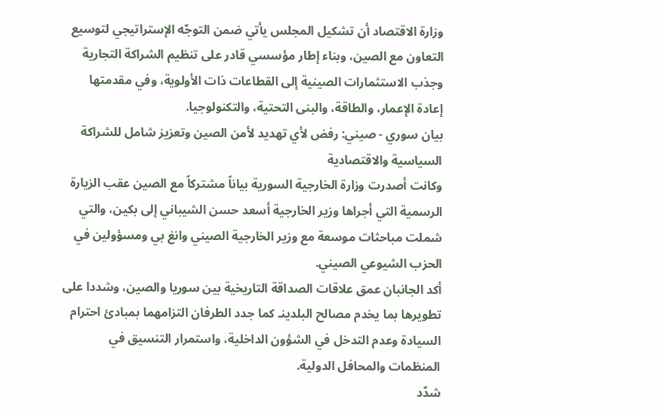وزارة الاقتصاد أن تشكيل المجلس يأتي ضمن التوجّه الإستراتيجي لتوسيع التعاون مع الصين، وبناء إطار مؤسسي قادر على تنظيم الشراكة التجارية وجذب الاستثمارات الصينية إلى القطاعات ذات الأولوية، وفي مقدمتها إعادة الإعمار، والطاقة، والبنى التحتية، والتكنولوجيا.
بيان سوري - صيني: رفض لأي تهديد لأمن الصين وتعزيز شامل للشراكة السياسية والاقتصادية
وكانت أصدرت وزارة الخارجية السورية بياناً مشتركاً مع الصين عقب الزيارة الرسمية التي أجراها وزير الخارجية أسعد حسن الشيباني إلى بكين، والتي شملت مباحثات موسعة مع وزير الخارجية الصيني وانغ بي ومسؤولين في الحزب الشيوعي الصيني.
أكد الجانبان عمق علاقات الصداقة التاريخية بين سوريا والصين، وشددا على تطويرها بما يخدم مصالح البلدينـ كما جدد الطرفان التزامهما بمبادئ احترام السيادة وعدم التدخل في الشؤون الداخلية، واستمرار التنسيق في المنظمات والمحافل الدولية.
شدّد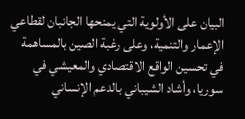البيان على الأولوية التي يمنحها الجانبان لقطاعي الإعمار والتنمية، وعلى رغبة الصين بالمساهمة في تحسين الواقع الاقتصادي والمعيشي في سوريا، وأشاد الشيباني بالدعم الإنساني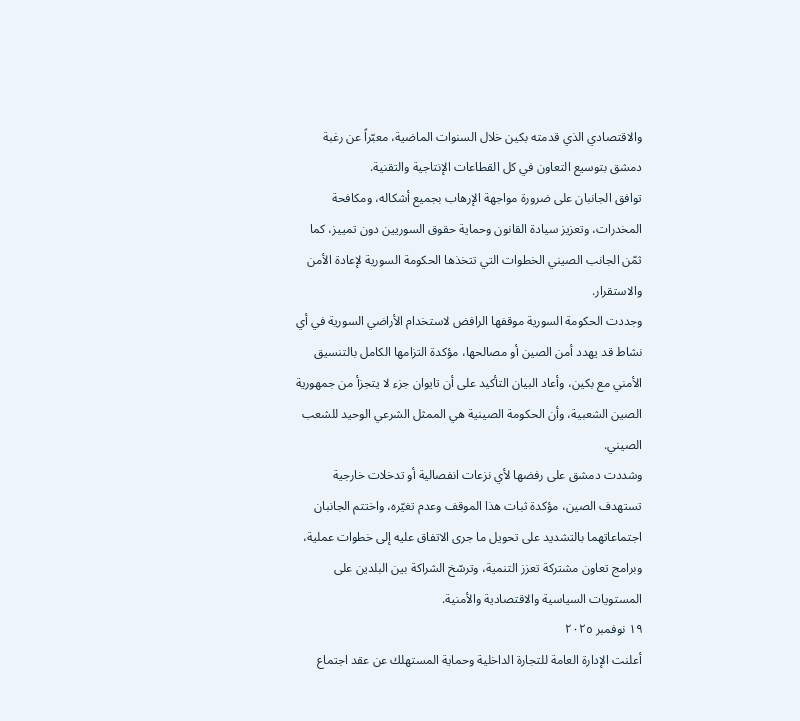والاقتصادي الذي قدمته بكين خلال السنوات الماضية، معبّراً عن رغبة دمشق بتوسيع التعاون في كل القطاعات الإنتاجية والتقنية.
توافق الجانبان على ضرورة مواجهة الإرهاب بجميع أشكاله، ومكافحة المخدرات، وتعزيز سيادة القانون وحماية حقوق السوريين دون تمييز، كما ثمّن الجانب الصيني الخطوات التي تتخذها الحكومة السورية لإعادة الأمن والاستقرار.
وجددت الحكومة السورية موقفها الرافض لاستخدام الأراضي السورية في أي نشاط قد يهدد أمن الصين أو مصالحها، مؤكدة التزامها الكامل بالتنسيق الأمني مع بكين، وأعاد البيان التأكيد على أن تايوان جزء لا يتجزأ من جمهورية الصين الشعبية، وأن الحكومة الصينية هي الممثل الشرعي الوحيد للشعب الصيني.
وشددت دمشق على رفضها لأي نزعات انفصالية أو تدخلات خارجية تستهدف الصين، مؤكدة ثبات هذا الموقف وعدم تغيّره، واختتم الجانبان اجتماعاتهما بالتشديد على تحويل ما جرى الاتفاق عليه إلى خطوات عملية، وبرامج تعاون مشتركة تعزز التنمية، وترسّخ الشراكة بين البلدين على المستويات السياسية والاقتصادية والأمنية.
١٩ نوفمبر ٢٠٢٥
أعلنت الإدارة العامة للتجارة الداخلية وحماية المستهلك عن عقد اجتماع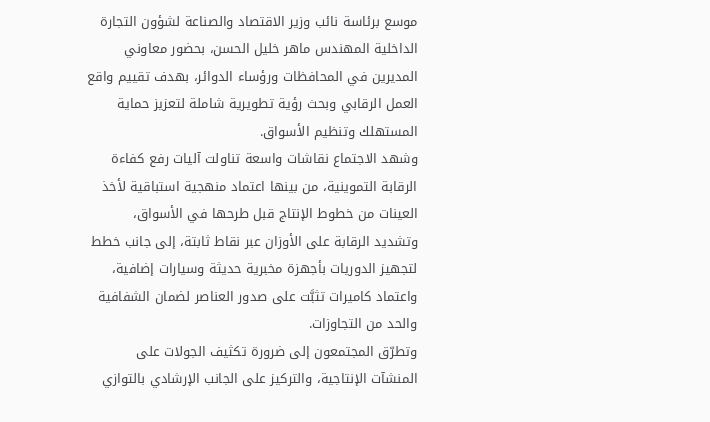موسع برئاسة نائب وزير الاقتصاد والصناعة لشؤون التجارة الداخلية المهندس ماهر خليل الحسن، بحضور معاوني المديرين في المحافظات ورؤساء الدوائر، بهدف تقييم واقع العمل الرقابي وبحث رؤية تطويرية شاملة لتعزيز حماية المستهلك وتنظيم الأسواق.
وشهد الاجتماع نقاشات واسعة تناولت آليات رفع كفاءة الرقابة التموينية، من بينها اعتماد منهجية استباقية لأخذ العينات من خطوط الإنتاج قبل طرحها في الأسواق، وتشديد الرقابة على الأوزان عبر نقاط ثابتة، إلى جانب خطط لتجهيز الدوريات بأجهزة مخبرية حديثة وسيارات إضافية، واعتماد كاميرات تثبَّت على صدور العناصر لضمان الشفافية والحد من التجاوزات.
وتطرّق المجتمعون إلى ضرورة تكثيف الجولات على المنشآت الإنتاجية، والتركيز على الجانب الإرشادي بالتوازي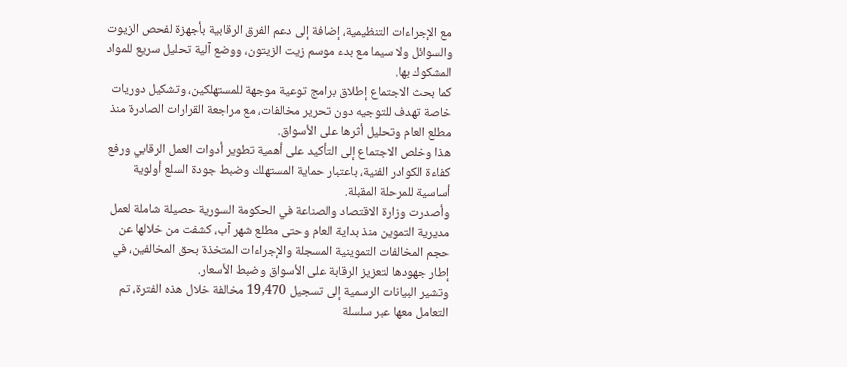مع الإجراءات التنظيمية، إضافة إلى دعم الفرق الرقابية بأجهزة لفحص الزيوت والسوائل ولا سيما مع بدء موسم زيت الزيتون، ووضع آلية تحليل سريع للمواد المشكوك بها.
كما بحث الاجتماع إطلاق برامج توعية موجهة للمستهلكين، وتشكيل دوريات خاصة تهدف للتوجيه دون تحرير مخالفات، مع مراجعة القرارات الصادرة منذ مطلع العام وتحليل أثرها على الأسواق.
هذا وخلص الاجتماع إلى التأكيد على أهمية تطوير أدوات العمل الرقابي ورفع كفاءة الكوادر الفنية، باعتبار حماية المستهلك وضبط جودة السلع أولوية أساسية للمرحلة المقبلة.
وأصدرت وزارة الاقتصاد والصناعة في الحكومة السورية حصيلة شاملة لعمل مديرية التموين منذ بداية العام وحتى مطلع شهر آب، كشفت من خلالها عن حجم المخالفات التموينية المسجلة والإجراءات المتخذة بحق المخالفين، في إطار جهودها لتعزيز الرقابة على الأسواق وضبط الأسعار.
وتشير البيانات الرسمية إلى تسجيل 19,470 مخالفة خلال هذه الفترة، تم التعامل معها عبر سلسلة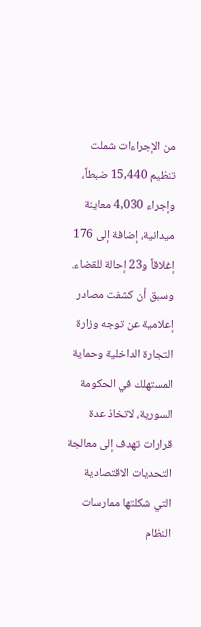من الإجراءات شملت تنظيم 15,440 ضبطاً، وإجراء 4,030 معاينة ميدانية، إضافة إلى 176 إغلاقاً و23 إحالة للقضاء.
وسبق أن كشفت مصادر إعلامية عن توجه وزارة التجارة الداخلية وحماية المستهلك في الحكومة السورية، لاتخاذ عدة قرارات تهدف إلى معالجة التحديات الاقتصادية التي شكلتها ممارسات النظام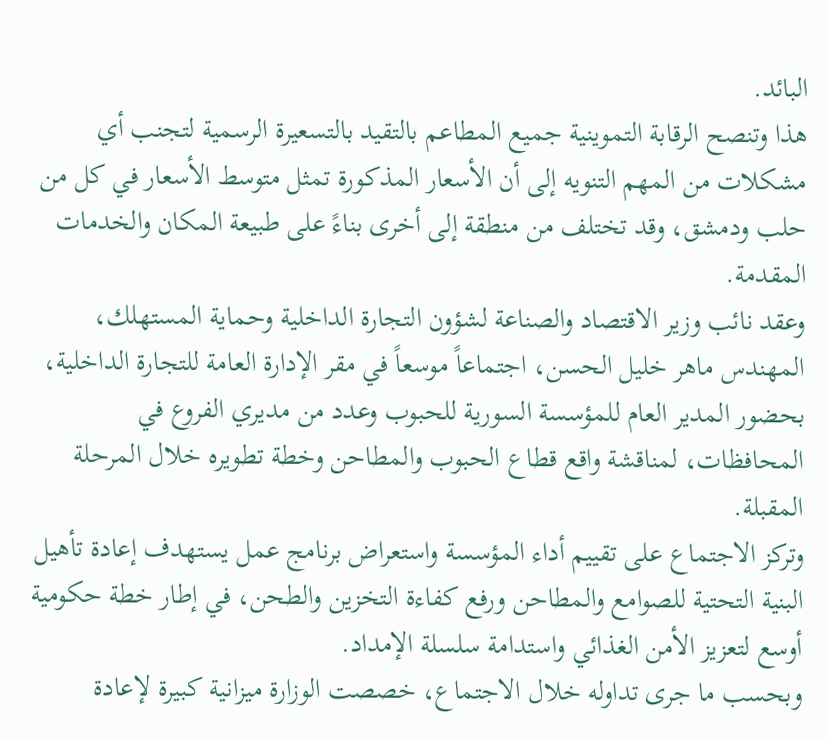البائد.
هذا وتنصح الرقابة التموينية جميع المطاعم بالتقيد بالتسعيرة الرسمية لتجنب أي مشكلات من المهم التنويه إلى أن الأسعار المذكورة تمثل متوسط الأسعار في كل من حلب ودمشق، وقد تختلف من منطقة إلى أخرى بناءً على طبيعة المكان والخدمات المقدمة.
وعقد نائب وزير الاقتصاد والصناعة لشؤون التجارة الداخلية وحماية المستهلك، المهندس ماهر خليل الحسن، اجتماعاً موسعاً في مقر الإدارة العامة للتجارة الداخلية، بحضور المدير العام للمؤسسة السورية للحبوب وعدد من مديري الفروع في المحافظات، لمناقشة واقع قطاع الحبوب والمطاحن وخطة تطويره خلال المرحلة المقبلة.
وتركز الاجتماع على تقييم أداء المؤسسة واستعراض برنامج عمل يستهدف إعادة تأهيل البنية التحتية للصوامع والمطاحن ورفع كفاءة التخزين والطحن، في إطار خطة حكومية أوسع لتعزيز الأمن الغذائي واستدامة سلسلة الإمداد.
وبحسب ما جرى تداوله خلال الاجتماع، خصصت الوزارة ميزانية كبيرة لإعادة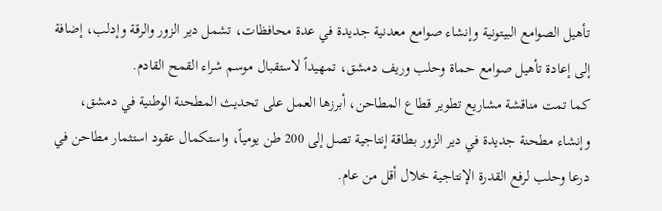تأهيل الصوامع البيتونية وإنشاء صوامع معدنية جديدة في عدة محافظات، تشمل دير الزور والرقة وإدلب، إضافة إلى إعادة تأهيل صوامع حماة وحلب وريف دمشق، تمهيداً لاستقبال موسم شراء القمح القادم.
كما تمت مناقشة مشاريع تطوير قطاع المطاحن، أبرزها العمل على تحديث المطحنة الوطنية في دمشق، وإنشاء مطحنة جديدة في دير الزور بطاقة إنتاجية تصل إلى 200 طن يومياً، واستكمال عقود استثمار مطاحن في درعا وحلب لرفع القدرة الإنتاجية خلال أقل من عام.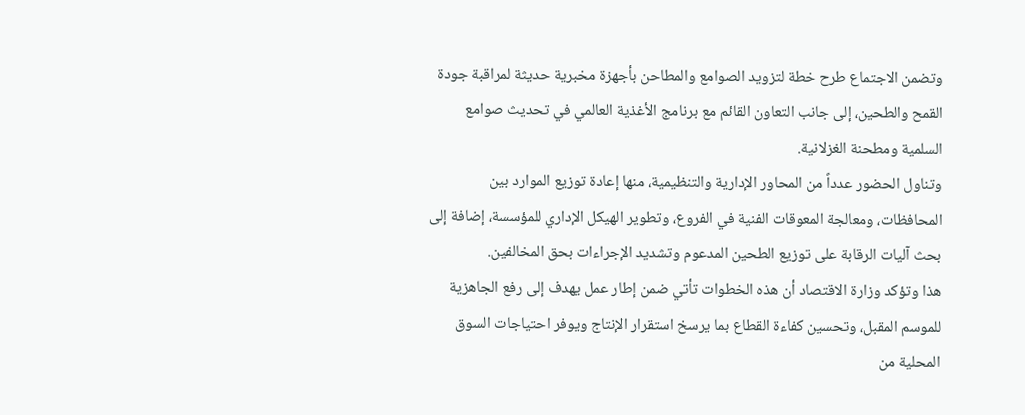وتضمن الاجتماع طرح خطة لتزويد الصوامع والمطاحن بأجهزة مخبرية حديثة لمراقبة جودة القمح والطحين، إلى جانب التعاون القائم مع برنامج الأغذية العالمي في تحديث صوامع السلمية ومطحنة الغزلانية.
وتناول الحضور عدداً من المحاور الإدارية والتنظيمية، منها إعادة توزيع الموارد بين المحافظات، ومعالجة المعوقات الفنية في الفروع، وتطوير الهيكل الإداري للمؤسسة، إضافة إلى بحث آليات الرقابة على توزيع الطحين المدعوم وتشديد الإجراءات بحق المخالفين.
هذا وتؤكد وزارة الاقتصاد أن هذه الخطوات تأتي ضمن إطار عمل يهدف إلى رفع الجاهزية للموسم المقبل، وتحسين كفاءة القطاع بما يرسخ استقرار الإنتاج ويوفر احتياجات السوق المحلية من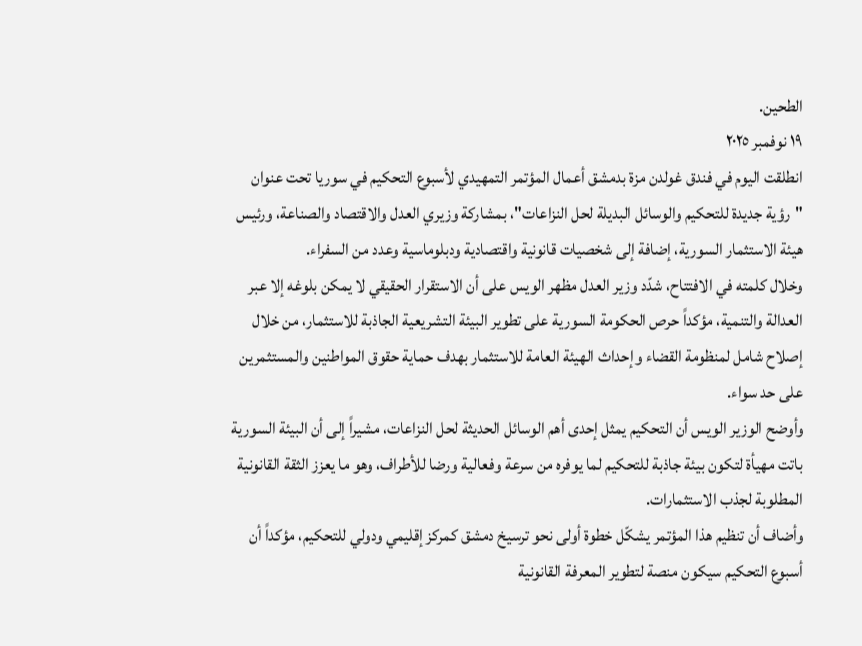الطحين.
١٩ نوفمبر ٢٠٢٥
انطلقت اليوم في فندق غولدن مزة بدمشق أعمال المؤتمر التمهيدي لأسبوع التحكيم في سوريا تحت عنوان "رؤية جديدة للتحكيم والوسائل البديلة لحل النزاعات"، بمشاركة وزيري العدل والاقتصاد والصناعة، ورئيس هيئة الاستثمار السورية، إضافة إلى شخصيات قانونية واقتصادية ودبلوماسية وعدد من السفراء.
وخلال كلمته في الافتتاح، شدّد وزير العدل مظهر الويس على أن الاستقرار الحقيقي لا يمكن بلوغه إلا عبر العدالة والتنمية، مؤكداً حرص الحكومة السورية على تطوير البيئة التشريعية الجاذبة للاستثمار، من خلال إصلاح شامل لمنظومة القضاء وإحداث الهيئة العامة للاستثمار بهدف حماية حقوق المواطنين والمستثمرين على حد سواء.
وأوضح الوزير الويس أن التحكيم يمثل إحدى أهم الوسائل الحديثة لحل النزاعات، مشيراً إلى أن البيئة السورية باتت مهيأة لتكون بيئة جاذبة للتحكيم لما يوفره من سرعة وفعالية ورضا للأطراف، وهو ما يعزز الثقة القانونية المطلوبة لجذب الاستثمارات.
وأضاف أن تنظيم هذا المؤتمر يشكّل خطوة أولى نحو ترسيخ دمشق كمركز إقليمي ودولي للتحكيم، مؤكداً أن أسبوع التحكيم سيكون منصة لتطوير المعرفة القانونية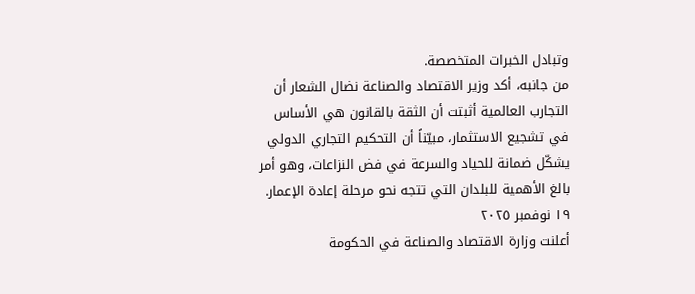وتبادل الخبرات المتخصصة.
من جانبه، أكد وزير الاقتصاد والصناعة نضال الشعار أن التجارب العالمية أثبتت أن الثقة بالقانون هي الأساس في تشجيع الاستثمار، مبيّناً أن التحكيم التجاري الدولي يشكّل ضمانة للحياد والسرعة في فض النزاعات، وهو أمر بالغ الأهمية للبلدان التي تتجه نحو مرحلة إعادة الإعمار.
١٩ نوفمبر ٢٠٢٥
أعلنت وزارة الاقتصاد والصناعة في الحكومة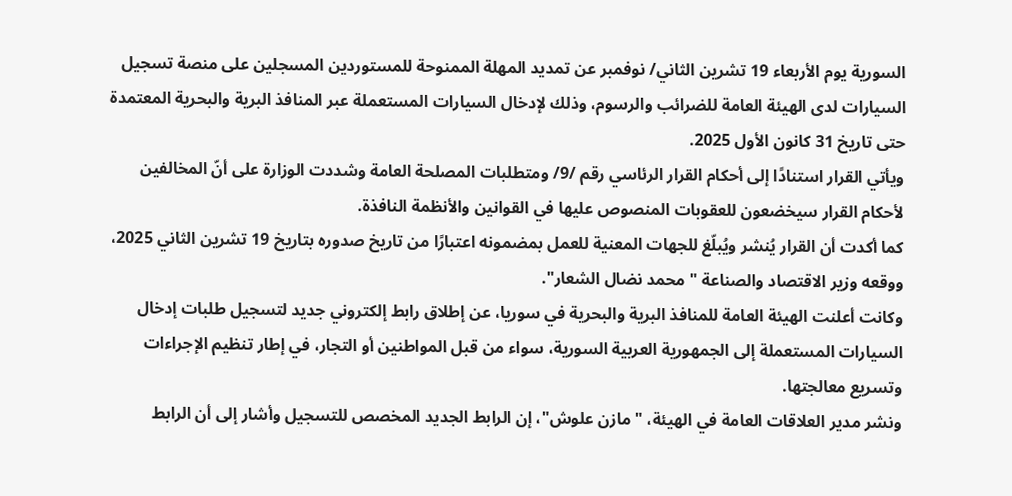السورية يوم الأربعاء 19 تشرين الثاني/ نوفمبر عن تمديد المهلة الممنوحة للمستوردين المسجلين على منصة تسجيل السيارات لدى الهيئة العامة للضرائب والرسوم، وذلك لإدخال السيارات المستعملة عبر المنافذ البرية والبحرية المعتمدة حتى تاريخ 31 كانون الأول 2025.
ويأتي القرار استنادًا إلى أحكام القرار الرئاسي رقم /9/ ومتطلبات المصلحة العامة وشددت الوزارة على أنّ المخالفين لأحكام القرار سيخضعون للعقوبات المنصوص عليها في القوانين والأنظمة النافذة.
كما أكدت أن القرار يُنشر ويُبلّغ للجهات المعنية للعمل بمضمونه اعتبارًا من تاريخ صدوره بتاريخ 19 تشرين الثاني 2025، ووقعه وزير الاقتصاد والصناعة "محمد نضال الشعار".
وكانت أعلنت الهيئة العامة للمنافذ البرية والبحرية في سوريا، عن إطلاق رابط إلكتروني جديد لتسجيل طلبات إدخال السيارات المستعملة إلى الجمهورية العربية السورية، سواء من قبل المواطنين أو التجار، في إطار تنظيم الإجراءات وتسريع معالجتها.
ونشر مدير العلاقات العامة في الهيئة، "مازن علوش"، إن الرابط الجديد المخصص للتسجيل وأشار إلى أن الرابط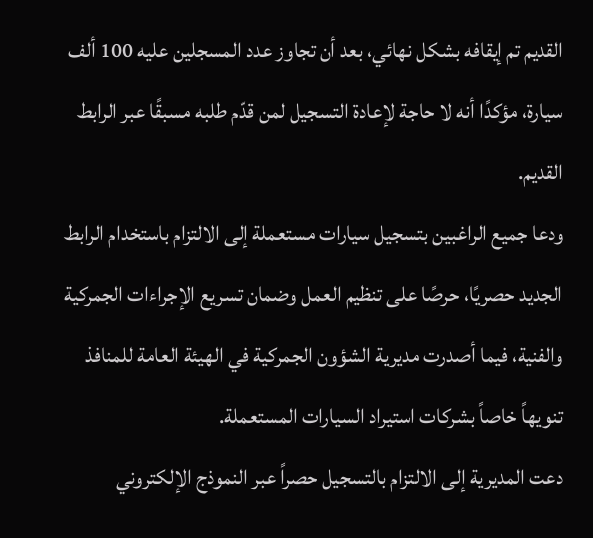القديم تم إيقافه بشكل نهائي، بعد أن تجاوز عدد المسجلين عليه 100 ألف سيارة، مؤكدًا أنه لا حاجة لإعادة التسجيل لمن قدّم طلبه مسبقًا عبر الرابط القديم.
ودعا جميع الراغبين بتسجيل سيارات مستعملة إلى الالتزام باستخدام الرابط الجديد حصريًا، حرصًا على تنظيم العمل وضمان تسريع الإجراءات الجمركية والفنية، فيما أصدرت مديرية الشؤون الجمركية في الهيئة العامة للمنافذ تنويهاً خاصاً بشركات استيراد السيارات المستعملة.
دعت المديرية إلى الالتزام بالتسجيل حصراً عبر النموذج الإلكتروني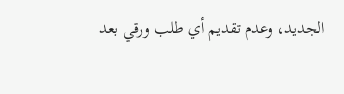الجديد، وعدم تقديم أي طلب ورقي بعد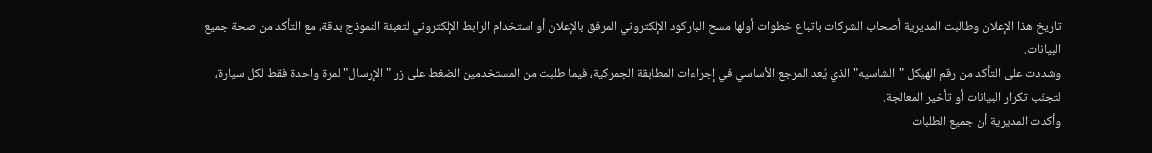تاريخ هذا الإعلان وطالبت المديرية أصحاب الشركات باتباع خطوات أولها مسح الباركود الإلكتروني المرفق بالإعلان أو استخدام الرابط الإلكتروني لتعبئة النموذج بدقة، مع التأكد من صحة جميع البيانات.
وشددت على التأكد من رقم الهيكل "الشاسيه" الذي يُعد المرجع الأساسي في إجراءات المطابقة الجمركية، فيما طلبت من المستخدمين الضغط على زر "الإرسال" لمرة واحدة فقط لكل سيارة، لتجنّب تكرار البيانات أو تأخير المعالجة.
وأكدت المديرية أن جميع الطلبات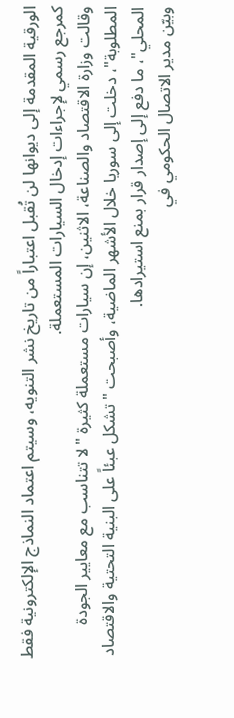الورقية المقدمة إلى ديوانها لن تُقبل اعتباراً من تاريخ نشر التنويه، وسيتم اعتماد النماذج الإلكترونية فقط كمرجع رسمي لإجراءات إدخال السيارات المستعملة.
وقالت وزارة الاقتصاد والصناعة، الاثنين، إن سيارات مستعملة كثيرة "لا تتناسب مع معايير الجودة المطلوبة"، دخلت إلى سوريا خلال الأشهر الماضية، وأصبحت "تشكل عبئاً على البنية التحتية والاقتصاد المحلي"، ما دفع إلى إصدار قرار بمنع استيرادها.
وبيّن مدير الاتصال الحكومي في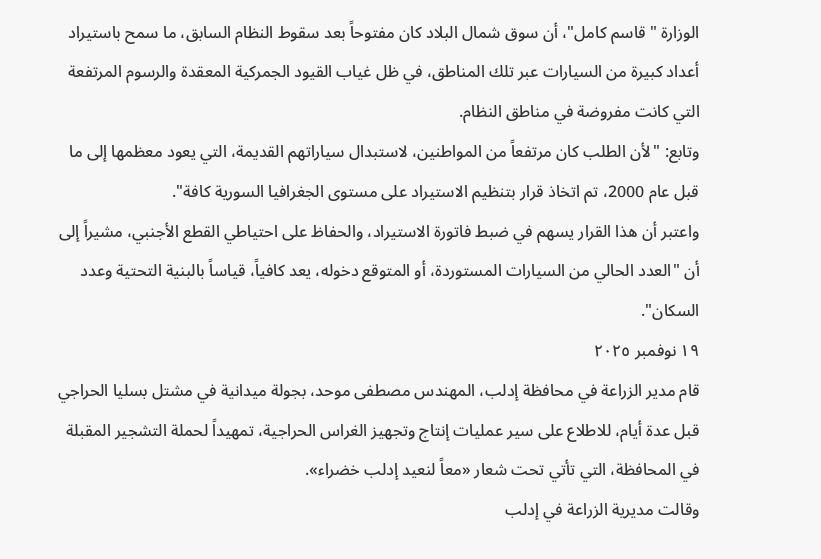الوزارة "قاسم كامل"، أن سوق شمال البلاد كان مفتوحاً بعد سقوط النظام السابق، ما سمح باستيراد أعداد كبيرة من السيارات عبر تلك المناطق، في ظل غياب القيود الجمركية المعقدة والرسوم المرتفعة التي كانت مفروضة في مناطق النظام.
وتابع: "لأن الطلب كان مرتفعاً من المواطنين، لاستبدال سياراتهم القديمة، التي يعود معظمها إلى ما قبل عام 2000، تم اتخاذ قرار بتنظيم الاستيراد على مستوى الجغرافيا السورية كافة".
واعتبر أن هذا القرار يسهم في ضبط فاتورة الاستيراد، والحفاظ على احتياطي القطع الأجنبي، مشيراً إلى أن "العدد الحالي من السيارات المستوردة، أو المتوقع دخوله، يعد كافياً، قياساً بالبنية التحتية وعدد السكان".
١٩ نوفمبر ٢٠٢٥
قام مدير الزراعة في محافظة إدلب، المهندس مصطفى موحد، بجولة ميدانية في مشتل بسليا الحراجي قبل عدة أيام، للاطلاع على سير عمليات إنتاج وتجهيز الغراس الحراجية، تمهيداً لحملة التشجير المقبلة في المحافظة، التي تأتي تحت شعار «معاً لنعيد إدلب خضراء».
وقالت مديرية الزراعة في إدلب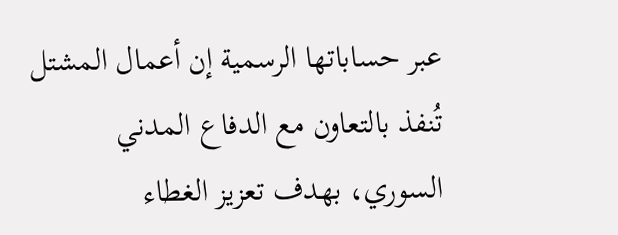عبر حساباتها الرسمية إن أعمال المشتل تُنفذ بالتعاون مع الدفاع المدني السوري، بهدف تعزيز الغطاء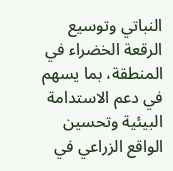النباتي وتوسيع الرقعة الخضراء في المنطقة، بما يسهم في دعم الاستدامة البيئية وتحسين الواقع الزراعي في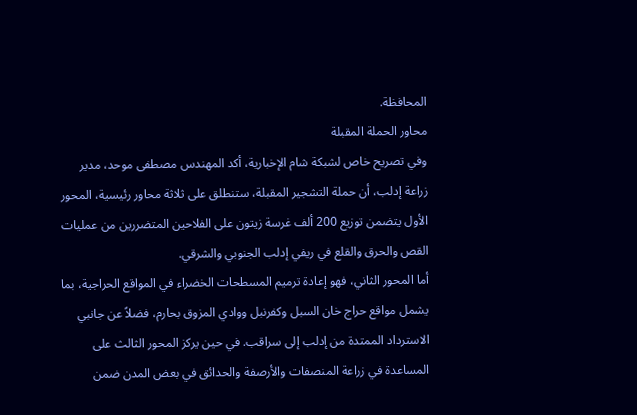المحافظة.
محاور الحملة المقبلة
وفي تصريح خاص لشبكة شام الإخبارية، أكد المهندس مصطفى موحد، مدير زراعة إدلب، أن حملة التشجير المقبلة، ستنطلق على ثلاثة محاور رئيسية، المحور الأول يتضمن توزيع 200 ألف غرسة زيتون على الفلاحين المتضررين من عمليات القص والحرق والقلع في ريفي إدلب الجنوبي والشرقي.
أما المحور الثاني، فهو إعادة ترميم المسطحات الخضراء في المواقع الحراجية، بما يشمل مواقع حراج خان السبل وكفرنبل ووادي المزوق بحارم، فضلاً عن جانبي الاسترداد الممتدة من إدلب إلى سراقب. في حين يركز المحور الثالث على المساعدة في زراعة المنصفات والأرصفة والحدائق في بعض المدن ضمن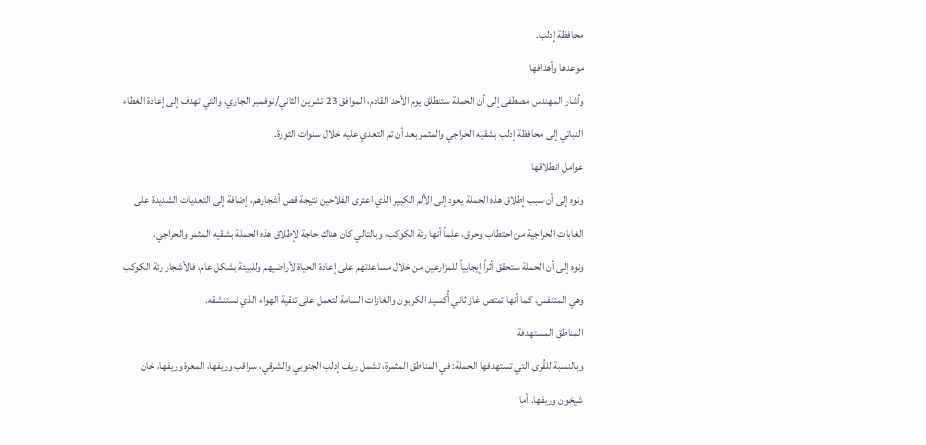محافظة إدلب.
موعدها وأهدافها
وأشار المهندس مصطفى إلى أن الحملة ستنطلق يوم الأحد القادم، الموافق 23 تشرين الثاني/نوفمبر الجاري، والتي تهدف إلى إعادة الغطاء النباتي إلى محافظة إدلب بشقيه الحراجي والمثمر بعد أن تم التعدي عليه خلال سنوات الثورة.
عوامل انطلاقها
ونوه إلى أن سبب إطلاق هذه الحملة يعود إلى الألم الكبير الذي اعترى الفلاحين نتيجة قص أشجارهم، إضافة إلى التعديات الشديدة على الغابات الحراجية من احتطاب وحرق، علماً أنها رئة الكوكب، وبالتالي كان هناك حاجة لإطلاق هذه الحملة بشقيه المثمر والحراجي.
ونوه إلى أن الحملة ستحقق أثراً إيجابياً للمزارعين من خلال مساعدتهم على إعادة الحياة لأراضيهم وللبيئة بشكل عام، فالأشجار رئة الكوكب وهي المتنفس، كما أنها تمتص غاز ثاني أُكسيد الكربون والغازات السامة لتعمل على تنقية الهواء الذي نستنشقه.
المناطق المستهدفة
وبالنسبة للقُرى التي تستهدفها الحملة: في المناطق المثمرة، تشمل ريف إدلب الجنوبي والشرقي، سراقب وريفها، المعرة وريفها، خان شيخون وريفها. أما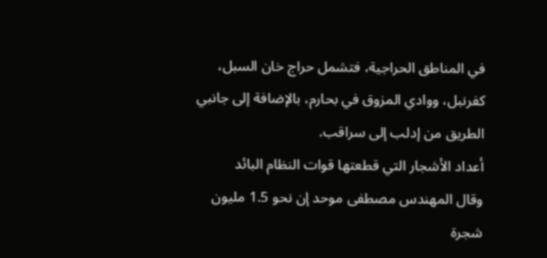في المناطق الحراجية، فتشمل حراج خان السبل، كفرنبل، ووادي المزوق في بحارم، بالإضافة إلى جانبي الطريق من إدلب إلى سراقب.
أعداد الأشجار التي قطعتها قوات النظام البائد
وقال المهندس مصطفى موحد إن نحو 1.5 مليون شجرة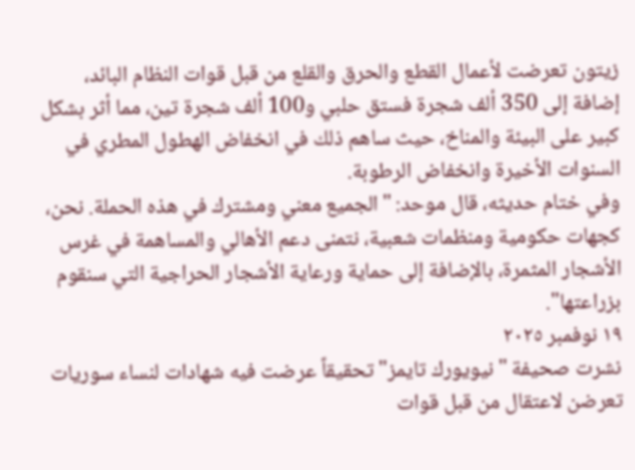زيتون تعرضت لأعمال القطع والحرق والقلع من قبل قوات النظام البائد، إضافة إلى 350 ألف شجرة فستق حلبي و100 ألف شجرة تين، مما أثر بشكل كبير على البيئة والمناخ، حيث ساهم ذلك في انخفاض الهطول المطري في السنوات الأخيرة وانخفاض الرطوبة.
وفي ختام حديثه، قال موحد: "الجميع معني ومشترك في هذه الحملة. نحن، كجهات حكومية ومنظمات شعبية، نتمنى دعم الأهالي والمساهمة في غرس الأشجار المثمرة، بالإضافة إلى حماية ورعاية الأشجار الحراجية التي سنقوم بزراعتها".
١٩ نوفمبر ٢٠٢٥
نشرت صحيفة "نيويورك تايمز" تحقيقاً عرضت فيه شهادات لنساء سوريات تعرضن لاعتقال من قبل قوات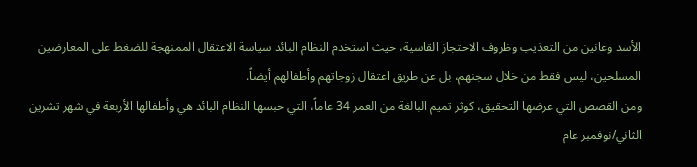الأسد وعانين من التعذيب وظروف الاحتجاز القاسية، حيث استخدم النظام البائد سياسة الاعتقال الممنهجة للضغط على المعارضين المسلحين، ليس فقط من خلال سجنهم، بل عن طريق اعتقال زوجاتهم وأطفالهم أيضاً.
ومن القصص التي عرضها التحقيق، كوثر تميم البالغة من العمر 34 عاماً، التي حبسها النظام البائد هي وأطفالها الأربعة في شهر تشرين الثاني/نوفمبر عام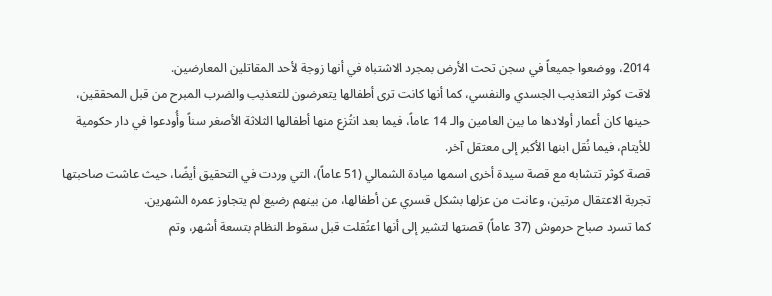2014، ووضعوا جميعاً في سجن تحت الأرض بمجرد الاشتباه في أنها زوجة لأحد المقاتلين المعارضين.
لاقت كوثر التعذيب الجسدي والنفسي، كما أنها كانت ترى أطفالها يتعرضون للتعذيب والضرب المبرح من قبل المحققين، حينها كان أعمار أولادها ما بين العامين والـ 14 عاماً، فيما بعد انتُزع منها أطفالها الثلاثة الأصغر سناً وأُودعوا في دار حكومية للأيتام، فيما نُقل ابنها الأكبر إلى معتقل آخر.
قصة كوثر تتشابه مع قصة سيدة أخرى اسمها ميادة الشمالي (51 عاماً)، التي وردت في التحقيق أيضًا، حيث عاشت صاحبتها تجربة الاعتقال مرتين، وعانت من عزلها بشكل قسري عن أطفالها، من بينهم رضيع لم يتجاوز عمره الشهرين.
كما تسرد صباح حرموش (37 عاماً) قصتها لتشير إلى أنها اعتُقلت قبل سقوط النظام بتسعة أشهر، وتم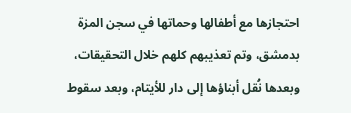احتجازها مع أطفالها وحماتها في سجن المزة بدمشق، وتم تعذيبهم كلهم خلال التحقيقات، وبعدها نُقل أبناؤها إلى دار للأيتام، وبعد سقوط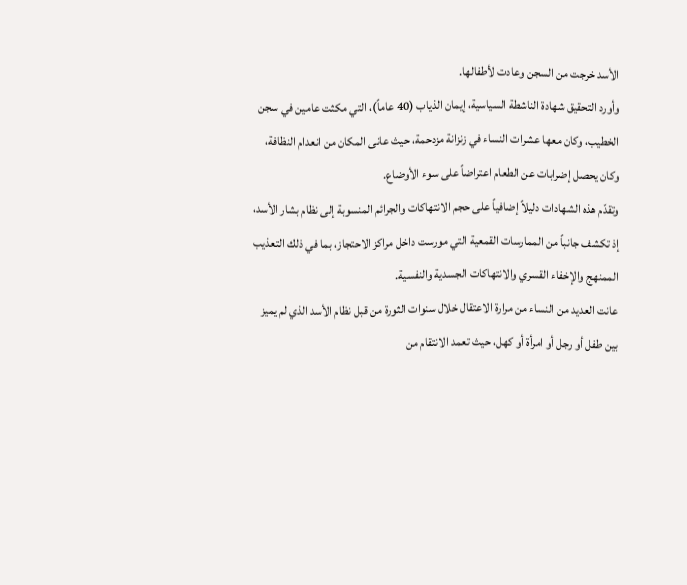الأسد خرجت من السجن وعادت لأطفالها.
وأورد التحقيق شهادة الناشطة السياسية، إيمان الذياب (40 عاماً)، التي مكثت عامين في سجن الخطيب، وكان معها عشرات النساء في زنزانة مزدحمة، حيث عانى المكان من انعدام النظافة، وكان يحصل إضرابات عن الطعام اعتراضاً على سوء الأوضاع.
وتقدّم هذه الشهادات دليلاً إضافياً على حجم الانتهاكات والجرائم المنسوبة إلى نظام بشار الأسد، إذ تكشف جانباً من الممارسات القمعية التي مورست داخل مراكز الاحتجاز، بما في ذلك التعذيب الممنهج والإخفاء القسري والانتهاكات الجسدية والنفسية.
عانت العديد من النساء من مرارة الاعتقال خلال سنوات الثورة من قبل نظام الأسد الذي لم يميز بين طفل أو رجل أو امرأة أو كهل، حيث تعمد الانتقام من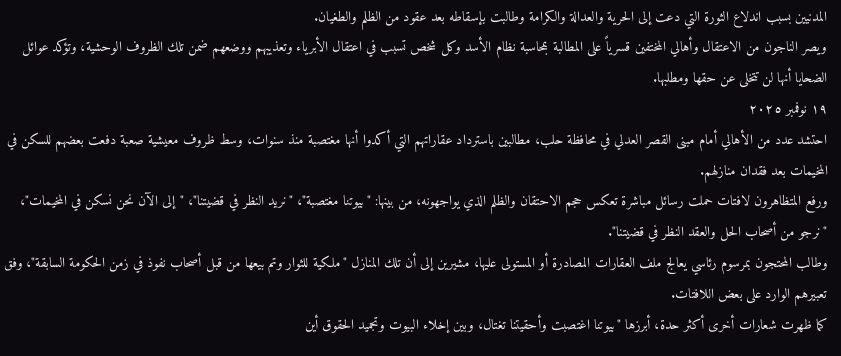المدنيين بسبب اندلاع الثورة التي دعت إلى الحرية والعدالة والكرامة وطالبت بإسقاطه بعد عقود من الظلم والطغيان.
ويصر الناجون من الاعتقال وأهالي المختفين قسرياً على المطالبة بمحاسبة نظام الأسد وكل شخص تسبب في اعتقال الأبرياء وتعذيبهم ووضعهم ضمن تلك الظروف الوحشية، وتؤكد عوائل الضحايا أنها لن تتخلى عن حقها ومطلبها.
١٩ نوفمبر ٢٠٢٥
احتشد عدد من الأهالي أمام مبنى القصر العدلي في محافظة حلب، مطالبين باسترداد عقاراتهم التي أكدوا أنها مغتصبة منذ سنوات، وسط ظروف معيشية صعبة دفعت بعضهم للسكن في المخيمات بعد فقدان منازلهم.
ورفع المتظاهرون لافتات حملت رسائل مباشرة تعكس حجم الاحتقان والظلم الذي يواجهونه، من بينها: "بيوتنا مغتصبة"، "نريد النظر في قضيتنا"، "إلى الآن نحن نسكن في المخيمات"، "نرجو من أصحاب الحل والعقد النظر في قضيتنا".
وطالب المحتجون بمرسوم رئاسي يعالج ملف العقارات المصادرة أو المستولى عليها، مشيرين إلى أن تلك المنازل "ملكية للثوار وتم بيعها من قبل أصحاب نفوذ في زمن الحكومة السابقة"، وفق تعبيرهم الوارد على بعض اللافتات.
كما ظهرت شعارات أخرى أكثر حدة، أبرزها "بيوتنا اغتصبت وأحقيتنا تغتال، وبين إخلاء البيوت وتجميد الحقوق أين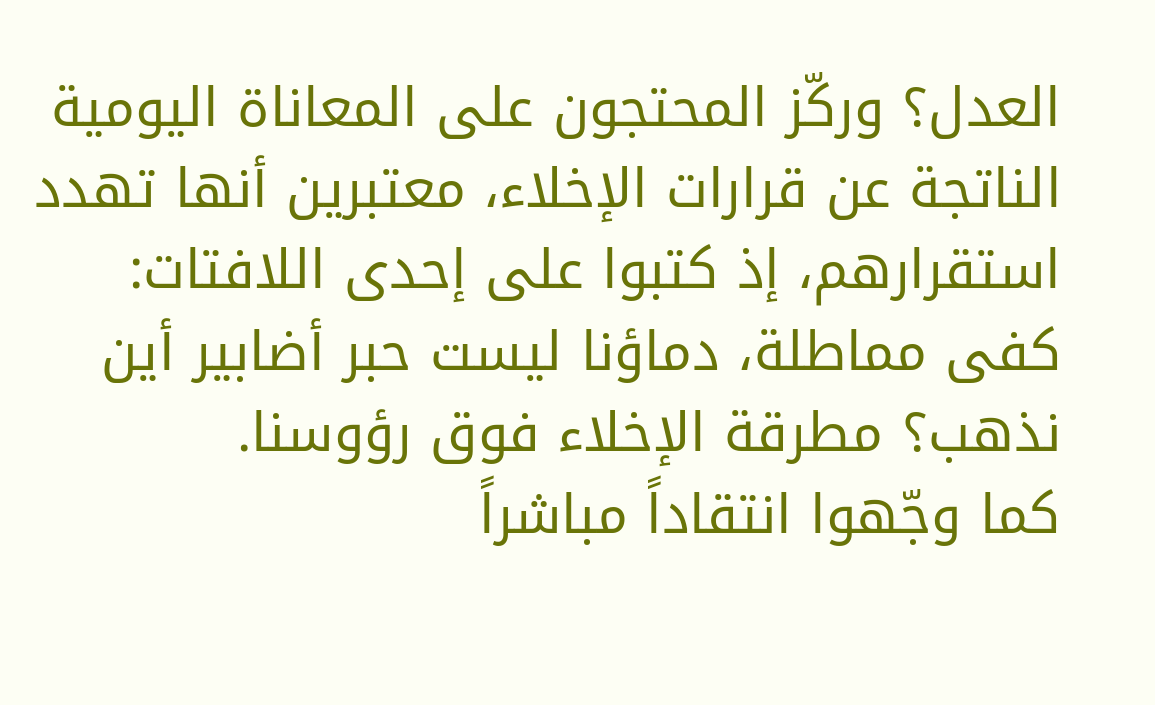العدل؟ وركّز المحتجون على المعاناة اليومية الناتجة عن قرارات الإخلاء، معتبرين أنها تهدد استقرارهم، إذ كتبوا على إحدى اللافتات: كفى مماطلة، دماؤنا ليست حبر أضابير أين نذهب؟ مطرقة الإخلاء فوق رؤوسنا.
كما وجّهوا انتقاداً مباشراً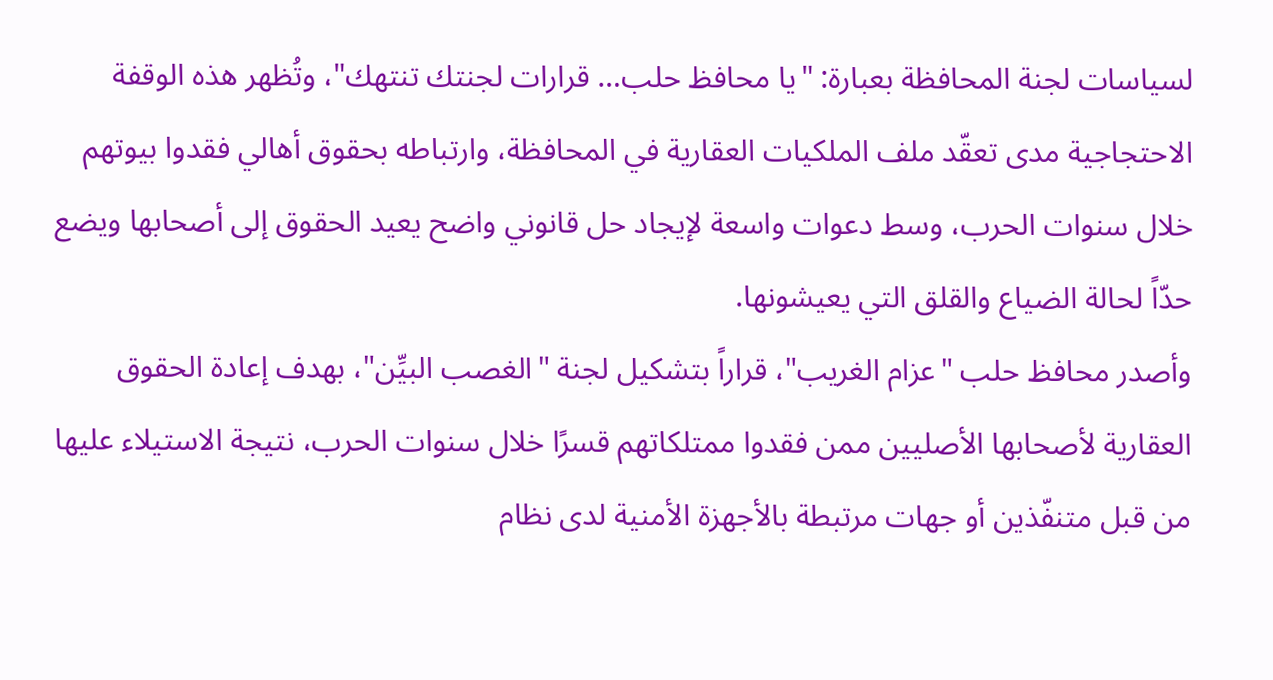لسياسات لجنة المحافظة بعبارة: "يا محافظ حلب… قرارات لجنتك تنتهك"، وتُظهر هذه الوقفة الاحتجاجية مدى تعقّد ملف الملكيات العقارية في المحافظة، وارتباطه بحقوق أهالي فقدوا بيوتهم خلال سنوات الحرب، وسط دعوات واسعة لإيجاد حل قانوني واضح يعيد الحقوق إلى أصحابها ويضع حدّاً لحالة الضياع والقلق التي يعيشونها.
وأصدر محافظ حلب "عزام الغريب"، قراراً بتشكيل لجنة "الغصب البيِّن"، بهدف إعادة الحقوق العقارية لأصحابها الأصليين ممن فقدوا ممتلكاتهم قسرًا خلال سنوات الحرب، نتيجة الاستيلاء عليها من قبل متنفّذين أو جهات مرتبطة بالأجهزة الأمنية لدى نظام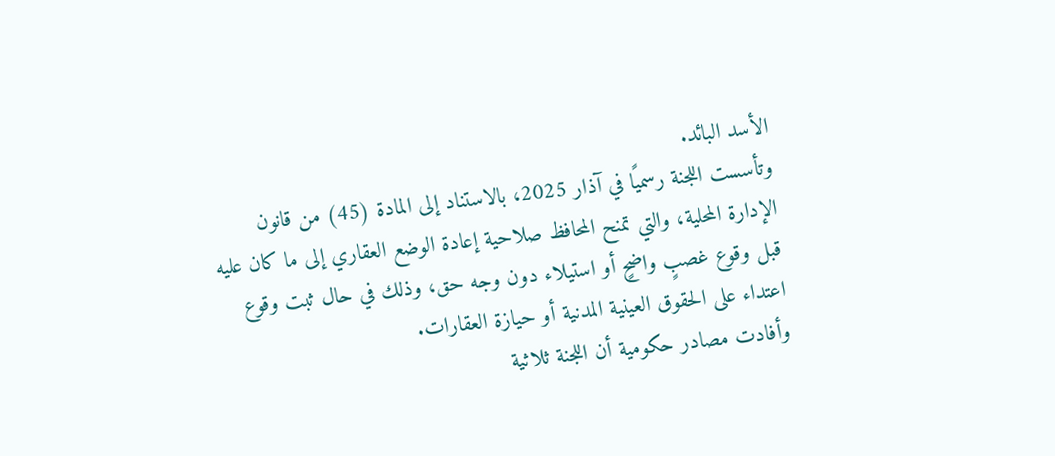الأسد البائد.
وتأسست اللجنة رسميًا في آذار 2025، بالاستناد إلى المادة (45) من قانون الإدارة المحلية، والتي تمنح المحافظ صلاحية إعادة الوضع العقاري إلى ما كان عليه قبل وقوع غصبٍ واضحٍ أو استيلاء دون وجه حق، وذلك في حال ثبت وقوع اعتداء على الحقوق العينية المدنية أو حيازة العقارات.
وأفادت مصادر حكومية أن اللجنة ثلاثية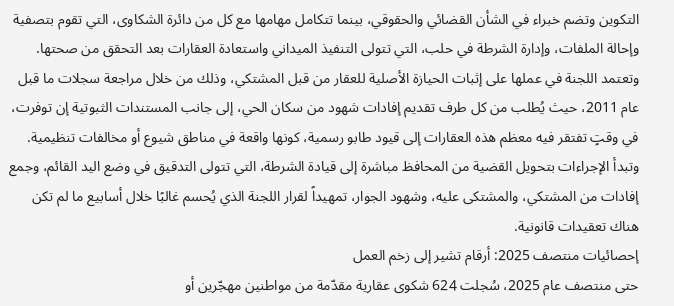التكوين وتضم خبراء في الشأن القضائي والحقوقي، بينما تتكامل مهامها مع كل من دائرة الشكاوى، التي تقوم بتصفية وإحالة الملفات، وإدارة الشرطة في حلب، التي تتولى التنفيذ الميداني واستعادة العقارات بعد التحقق من صحتها.
وتعتمد اللجنة في عملها على إثبات الحيازة الأصلية للعقار من قبل المشتكي، وذلك من خلال مراجعة سجلات ما قبل عام 2011، حيث يُطلب من كل طرف تقديم إفادات شهود من سكان الحي، إلى جانب المستندات الثبوتية إن توفرت، في وقتٍ تفتقر فيه معظم هذه العقارات إلى قيود طابو رسمية، كونها واقعة في مناطق شيوع أو مخالفات تنظيمية.
وتبدأ الإجراءات بتحويل القضية من المحافظ مباشرة إلى قيادة الشرطة، التي تتولى التدقيق في وضع اليد القائم، وجمع إفادات من المشتكي، والمشتكى عليه، وشهود الجوار، تمهيداً لقرار اللجنة الذي يُحسم غالبًا خلال أسابيع ما لم تكن هناك تعقيدات قانونية.
إحصائيات منتصف 2025: أرقام تشير إلى زخم العمل
حتى منتصف عام 2025، سُجلت 624 شكوى عقارية مقدّمة من مواطنين مهجّرين أو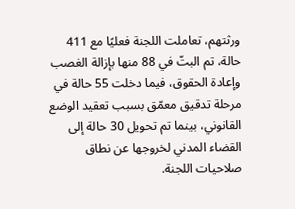ورثتهم، تعاملت اللجنة فعليًا مع 411 حالة، تم البتّ في 88 منها بإزالة الغصب وإعادة الحقوق، فيما دخلت 55 حالة في مرحلة تدقيق معمّق بسبب تعقيد الوضع القانوني، بينما تم تحويل 30 حالة إلى القضاء المدني لخروجها عن نطاق صلاحيات اللجنة.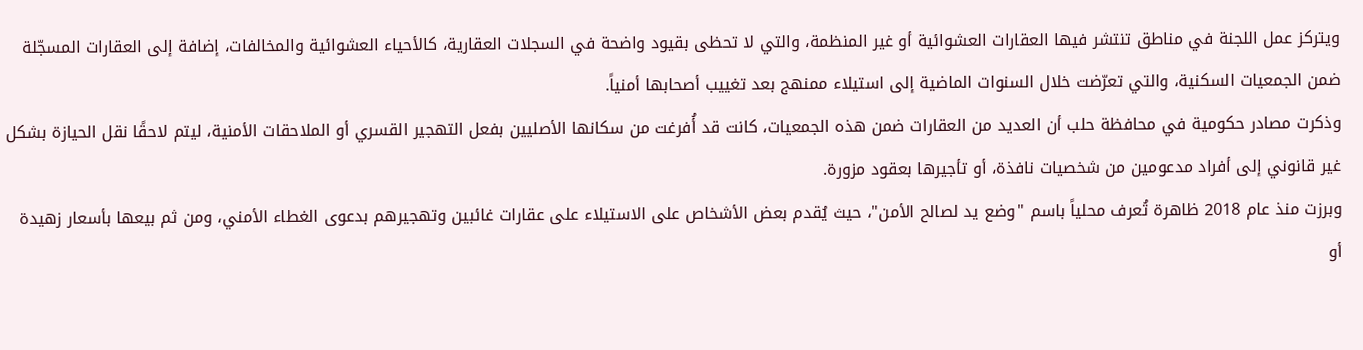ويتركز عمل اللجنة في مناطق تنتشر فيها العقارات العشوائية أو غير المنظمة، والتي لا تحظى بقيود واضحة في السجلات العقارية، كالأحياء العشوائية والمخالفات، إضافة إلى العقارات المسجّلة ضمن الجمعيات السكنية، والتي تعرّضت خلال السنوات الماضية إلى استيلاء ممنهج بعد تغييب أصحابها أمنياً.
وذكرت مصادر حكومية في محافظة حلب أن العديد من العقارات ضمن هذه الجمعيات، كانت قد أُفرغت من سكانها الأصليين بفعل التهجير القسري أو الملاحقات الأمنية، ليتم لاحقًا نقل الحيازة بشكل غير قانوني إلى أفراد مدعومين من شخصيات نافذة، أو تأجيرها بعقود مزورة.
وبرزت منذ عام 2018 ظاهرة تُعرف محلياً باسم "وضع يد لصالح الأمن"، حيث يُقدم بعض الأشخاص على الاستيلاء على عقارات غائبين وتهجيرهم بدعوى الغطاء الأمني، ومن ثم بيعها بأسعار زهيدة أو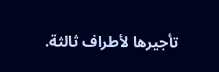تأجيرها لأطراف ثالثة.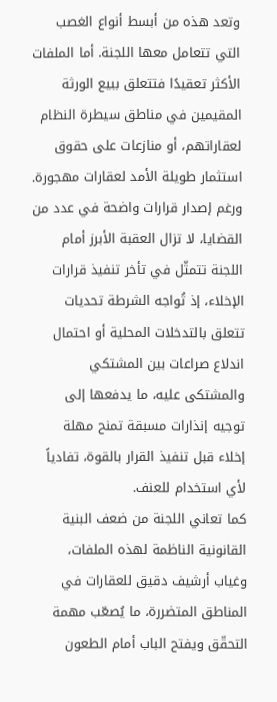وتعد هذه من أبسط أنواع الغصب التي تتعامل معها اللجنة. أما الملفات الأكثر تعقيدًا فتتعلق ببيع الورثة المقيمين في مناطق سيطرة النظام لعقاراتهم، أو منازعات على حقوق استثمار طويلة الأمد لعقارات مهجورة.
ورغم إصدار قرارات واضحة في عدد من القضايا، لا تزال العقبة الأبرز أمام اللجنة تتمثّل في تأخر تنفيذ قرارات الإخلاء، إذ تُواجه الشرطة تحديات تتعلق بالتدخلات المحلية أو احتمال اندلاع صراعات بين المشتكي والمشتكى عليه، ما يدفعها إلى توجيه إنذارات مسبقة تمنح مهلة إخلاء قبل تنفيذ القرار بالقوة، تفادياً لأي استخدام للعنف.
كما تعاني اللجنة من ضعف البنية القانونية الناظمة لهذه الملفات، وغياب أرشيف دقيق للعقارات في المناطق المتضررة، ما يُصعّب مهمة التحقّق ويفتح الباب أمام الطعون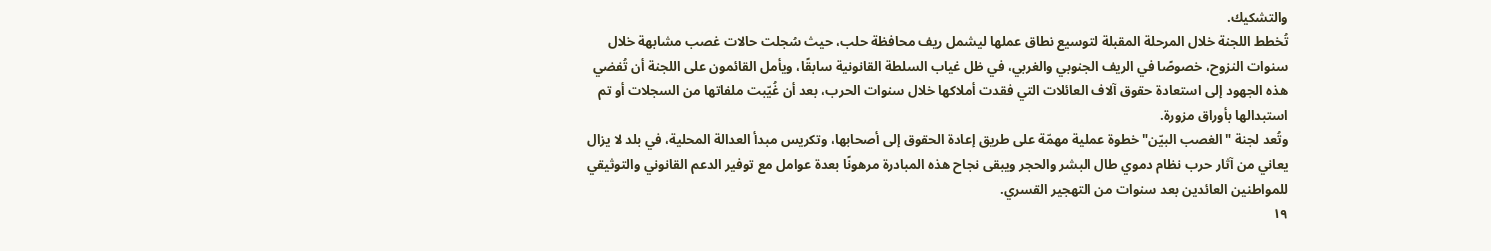والتشكيك.
تُخطط اللجنة خلال المرحلة المقبلة لتوسيع نطاق عملها ليشمل ريف محافظة حلب، حيث سُجلت حالات غصب مشابهة خلال سنوات النزوح، خصوصًا في الريف الجنوبي والغربي، في ظل غياب السلطة القانونية سابقًا، ويأمل القائمون على اللجنة أن تُفضي هذه الجهود إلى استعادة حقوق آلاف العائلات التي فقدت أملاكها خلال سنوات الحرب، بعد أن غُيّبت ملفاتها من السجلات أو تم استبدالها بأوراق مزورة.
وتُعد لجنة "الغصب البيّن" خطوة عملية مهمّة على طريق إعادة الحقوق إلى أصحابها، وتكريس مبدأ العدالة المحلية، في بلد لا يزال يعاني من آثار حرب نظام دموي طال البشر والحجر ويبقى نجاح هذه المبادرة مرهونًا بعدة عوامل مع توفير الدعم القانوني والتوثيقي للمواطنين العائدين بعد سنوات من التهجير القسري.
١٩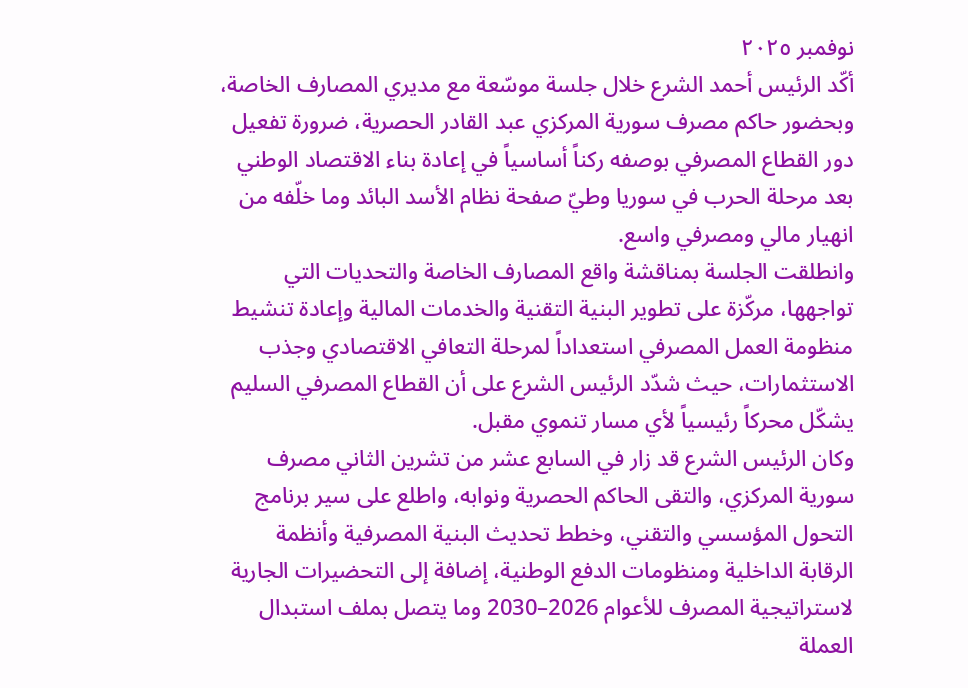نوفمبر ٢٠٢٥
أكّد الرئيس أحمد الشرع خلال جلسة موسّعة مع مديري المصارف الخاصة، وبحضور حاكم مصرف سورية المركزي عبد القادر الحصرية، ضرورة تفعيل دور القطاع المصرفي بوصفه ركناً أساسياً في إعادة بناء الاقتصاد الوطني بعد مرحلة الحرب في سوريا وطيّ صفحة نظام الأسد البائد وما خلّفه من انهيار مالي ومصرفي واسع.
وانطلقت الجلسة بمناقشة واقع المصارف الخاصة والتحديات التي تواجهها، مركّزة على تطوير البنية التقنية والخدمات المالية وإعادة تنشيط منظومة العمل المصرفي استعداداً لمرحلة التعافي الاقتصادي وجذب الاستثمارات، حيث شدّد الرئيس الشرع على أن القطاع المصرفي السليم يشكّل محركاً رئيسياً لأي مسار تنموي مقبل.
وكان الرئيس الشرع قد زار في السابع عشر من تشرين الثاني مصرف سورية المركزي، والتقى الحاكم الحصرية ونوابه، واطلع على سير برنامج التحول المؤسسي والتقني، وخطط تحديث البنية المصرفية وأنظمة الرقابة الداخلية ومنظومات الدفع الوطنية، إضافة إلى التحضيرات الجارية لاستراتيجية المصرف للأعوام 2026–2030 وما يتصل بملف استبدال العملة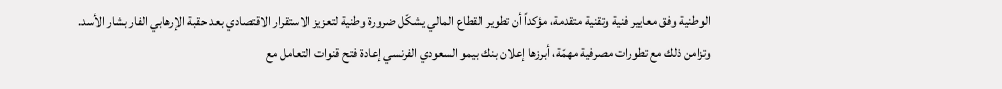الوطنية وفق معايير فنية وتقنية متقدمة، مؤكداً أن تطوير القطاع المالي يشكّل ضرورة وطنية لتعزيز الاستقرار الاقتصادي بعد حقبة الإرهابي الفار بشار الأسد.
وتزامن ذلك مع تطورات مصرفية مهمّة، أبرزها إعلان بنك بيمو السعودي الفرنسي إعادة فتح قنوات التعامل مع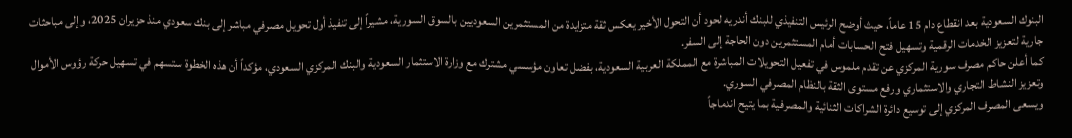البنوك السعودية بعد انقطاع دام 15 عاماً، حيث أوضح الرئيس التنفيذي للبنك أندريه لحود أن التحول الأخير يعكس ثقة متزايدة من المستثمرين السعوديين بالسوق السورية، مشيراً إلى تنفيذ أول تحويل مصرفي مباشر إلى بنك سعودي منذ حزيران 2025، وإلى مباحثات جارية لتعزيز الخدمات الرقمية وتسهيل فتح الحسابات أمام المستثمرين دون الحاجة إلى السفر.
كما أعلن حاكم مصرف سورية المركزي عن تقدم ملموس في تفعيل التحويلات المباشرة مع المملكة العربية السعودية، بفضل تعاون مؤسسي مشترك مع وزارة الاستثمار السعودية والبنك المركزي السعودي، مؤكداً أن هذه الخطوة ستسهم في تسهيل حركة رؤوس الأموال وتعزيز النشاط التجاري والاستثماري ورفع مستوى الثقة بالنظام المصرفي السوري.
ويسعى المصرف المركزي إلى توسيع دائرة الشراكات الثنائية والمصرفية بما يتيح اندماجاً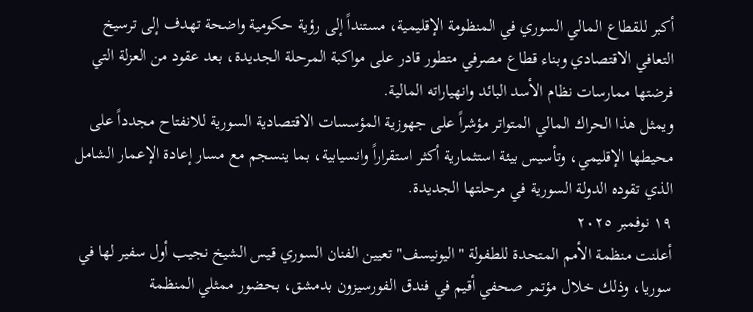أكبر للقطاع المالي السوري في المنظومة الإقليمية، مستنداً إلى رؤية حكومية واضحة تهدف إلى ترسيخ التعافي الاقتصادي وبناء قطاع مصرفي متطور قادر على مواكبة المرحلة الجديدة، بعد عقود من العزلة التي فرضتها ممارسات نظام الأسد البائد وانهياراته المالية.
ويمثل هذا الحراك المالي المتواتر مؤشراً على جهوزية المؤسسات الاقتصادية السورية للانفتاح مجدداً على محيطها الإقليمي، وتأسيس بيئة استثمارية أكثر استقراراً وانسيابية، بما ينسجم مع مسار إعادة الإعمار الشامل الذي تقوده الدولة السورية في مرحلتها الجديدة.
١٩ نوفمبر ٢٠٢٥
أعلنت منظمة الأمم المتحدة للطفولة "اليونيسف" تعيين الفنان السوري قيس الشيخ نجيب أول سفير لها في سوريا، وذلك خلال مؤتمر صحفي أقيم في فندق الفورسيزون بدمشق، بحضور ممثلي المنظمة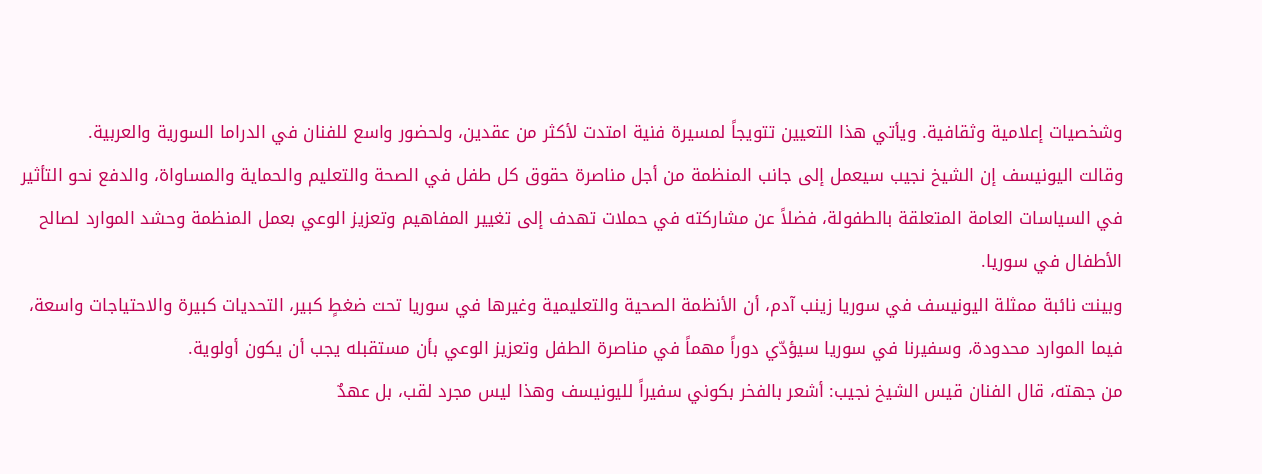وشخصيات إعلامية وثقافية. ويأتي هذا التعيين تتويجاً لمسيرة فنية امتدت لأكثر من عقدين، ولحضور واسع للفنان في الدراما السورية والعربية.
وقالت اليونيسف إن الشيخ نجيب سيعمل إلى جانب المنظمة من أجل مناصرة حقوق كل طفل في الصحة والتعليم والحماية والمساواة، والدفع نحو التأثير في السياسات العامة المتعلقة بالطفولة، فضلاً عن مشاركته في حملات تهدف إلى تغيير المفاهيم وتعزيز الوعي بعمل المنظمة وحشد الموارد لصالح الأطفال في سوريا.
وبينت نائبة ممثلة اليونيسف في سوريا زينب آدم، أن الأنظمة الصحية والتعليمية وغيرها في سوريا تحت ضغطٍ كبير، التحديات كبيرة والاحتياجات واسعة، فيما الموارد محدودة، وسفيرنا في سوريا سيؤدّي دوراً مهماً في مناصرة الطفل وتعزيز الوعي بأن مستقبله يجب أن يكون أولوية.
من جهته، قال الفنان قيس الشيخ نجيب: أشعر بالفخر بكوني سفيراً لليونيسف وهذا ليس مجرد لقب، بل عهدٌ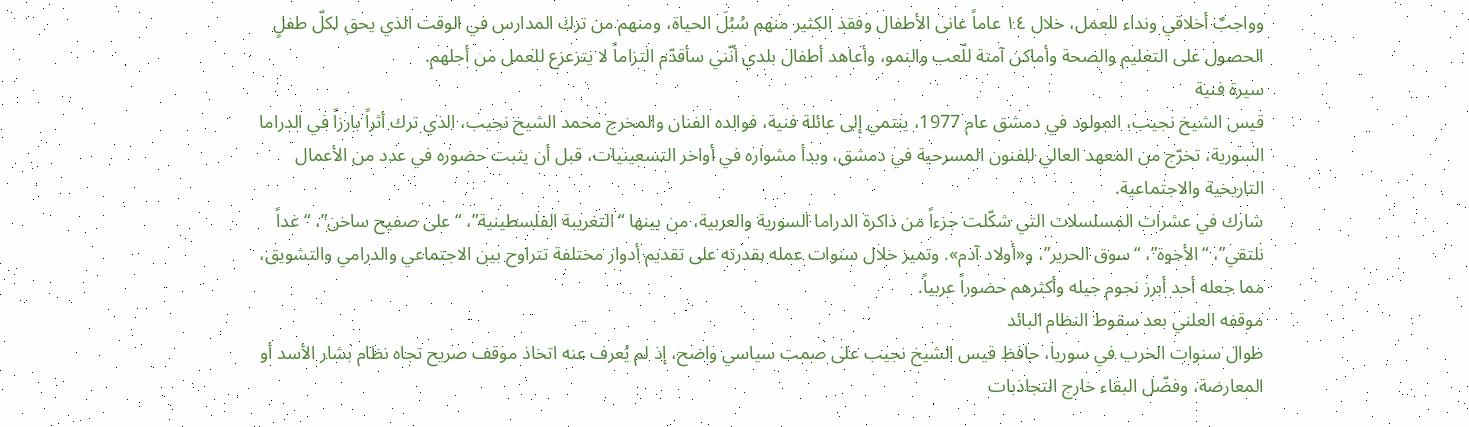وواجبٌ أخلاقي ونداء للعمل، خلال ١٤ عاماً عانى الأطفال وفقد الكثير منهم سُبُلَ الحياة، ومنهم من ترك المدارس في الوقت الذي يحق لكلّ طفلٍ الحصول على التعليم والصحة وأماكن آمنة للّعب والنمو، وأعاهد أطفال بلدي أنّني سأقدّم التزاماً لا يتزعزع للعمل من أجلهم.
سيرة فنية
قيس الشيخ نجيب، المولود في دمشق عام 1977، ينتمي إلى عائلة فنية، فوالده الفنان والمخرج محمد الشيخ نجيب، الذي ترك أثراً بارزاً في الدراما السورية، تخرّج من المعهد العالي للفنون المسرحية في دمشق، وبدأ مشواره في أواخر التسعينيات، قبل أن يثبت حضوره في عدد من الأعمال التاريخية والاجتماعية.
شارك في عشرات المسلسلات التي شكّلت جزءاً من ذاكرة الدراما السورية والعربية، من بينها “التغريبة الفلسطينية”، “على صفيح ساخن”، “غداً نلتقي”، “الأخوة”، “سوق الحرير”، و«أولاد آدم». وتميز خلال سنوات عمله بقدرته على تقديم أدوار مختلفة تتراوح بين الاجتماعي والدرامي والتشويق، مما جعله أحد أبرز نجوم جيله وأكثرهم حضوراً عربياً.
موقفه العلني بعد سقوط النظام البائد
طوال سنوات الحرب في سوريا، حافظ قيس الشيخ نجيب على صمت سياسي واضح، إذ لم يُعرف عنه اتخاذ موقف صريح تجاه نظام بشار الأسد أو المعارضة، وفضّل البقاء خارج التجاذبات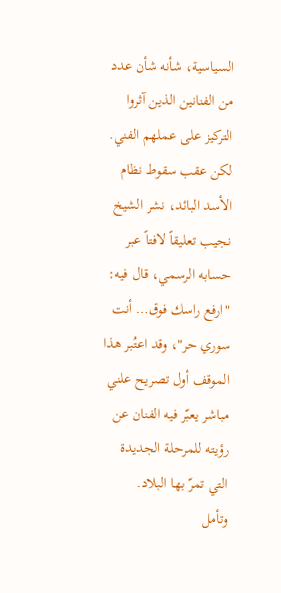السياسية، شأنه شأن عدد من الفنانين الذين آثروا التركيز على عملهم الفني.
لكن عقب سقوط نظام الأسد البائد، نشر الشيخ نجيب تعليقاً لافتاً عبر حسابه الرسمي، قال فيه: "ارفع راسك فوق… أنت سوري حر"، وقد اعتُبر هذا الموقف أول تصريح علني مباشر يعبّر فيه الفنان عن رؤيته للمرحلة الجديدة التي تمرّ بها البلاد.
وتأمل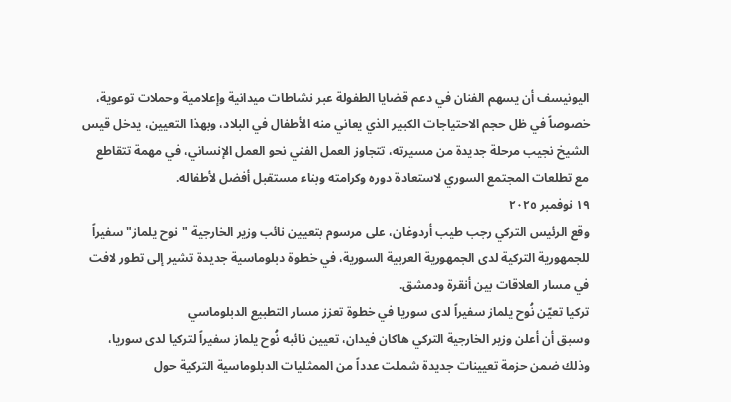اليونيسف أن يسهم الفنان في دعم قضايا الطفولة عبر نشاطات ميدانية وإعلامية وحملات توعوية، خصوصاً في ظل حجم الاحتياجات الكبير الذي يعاني منه الأطفال في البلاد، وبهذا التعيين، يدخل قيس الشيخ نجيب مرحلة جديدة من مسيرته، تتجاوز العمل الفني نحو العمل الإنساني، في مهمة تتقاطع مع تطلعات المجتمع السوري لاستعادة دوره وكرامته وبناء مستقبل أفضل لأطفاله.
١٩ نوفمبر ٢٠٢٥
وقع الرئيس التركي رجب طيب أردوغان، على مرسوم بتعيين نائب وزير الخارجية "نوح يلماز" سفيراً للجمهورية التركية لدى الجمهورية العربية السورية، في خطوة دبلوماسية جديدة تشير إلى تطور لافت في مسار العلاقات بين أنقرة ودمشق.
تركيا تعيّن نُوح يلماز سفيراً لدى سوريا في خطوة تعزز مسار التطبيع الدبلوماسي
وسبق أن أعلن وزير الخارجية التركي هاكان فيدان، تعيين نائبه نُوح يلماز سفيراً لتركيا لدى سوريا، وذلك ضمن حزمة تعيينات جديدة شملت عدداً من الممثليات الدبلوماسية التركية حول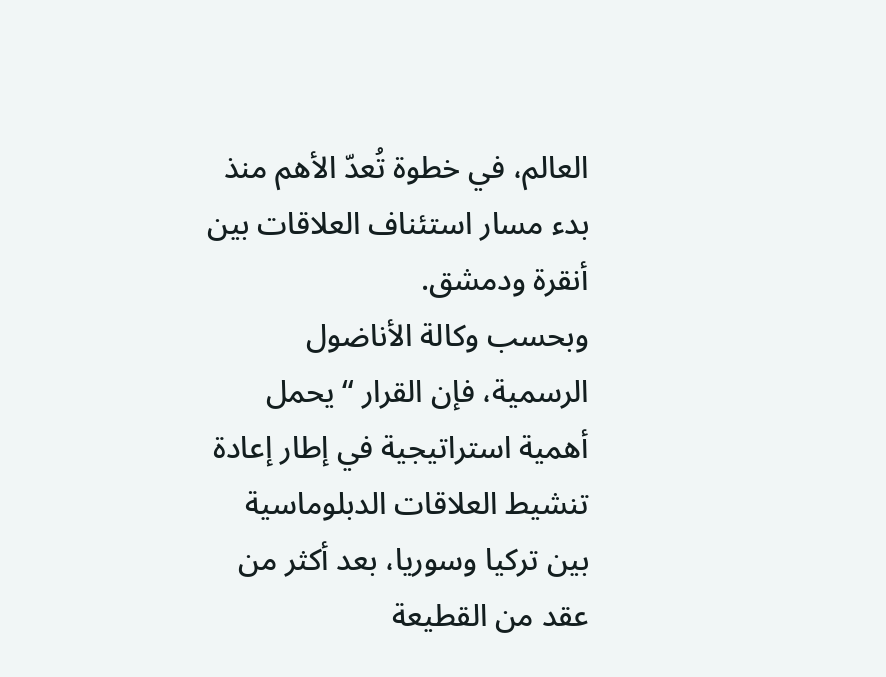العالم، في خطوة تُعدّ الأهم منذ بدء مسار استئناف العلاقات بين أنقرة ودمشق.
وبحسب وكالة الأناضول الرسمية، فإن القرار “يحمل أهمية استراتيجية في إطار إعادة تنشيط العلاقات الدبلوماسية بين تركيا وسوريا، بعد أكثر من عقد من القطيعة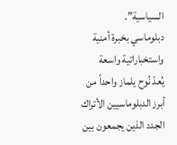السياسية”.
دبلوماسي بخبرة أمنية واستخباراتية واسعة
يُعدّ نُوح يلماز واحداً من أبرز الدبلوماسيين الأتراك الجدد الذين يجمعون بين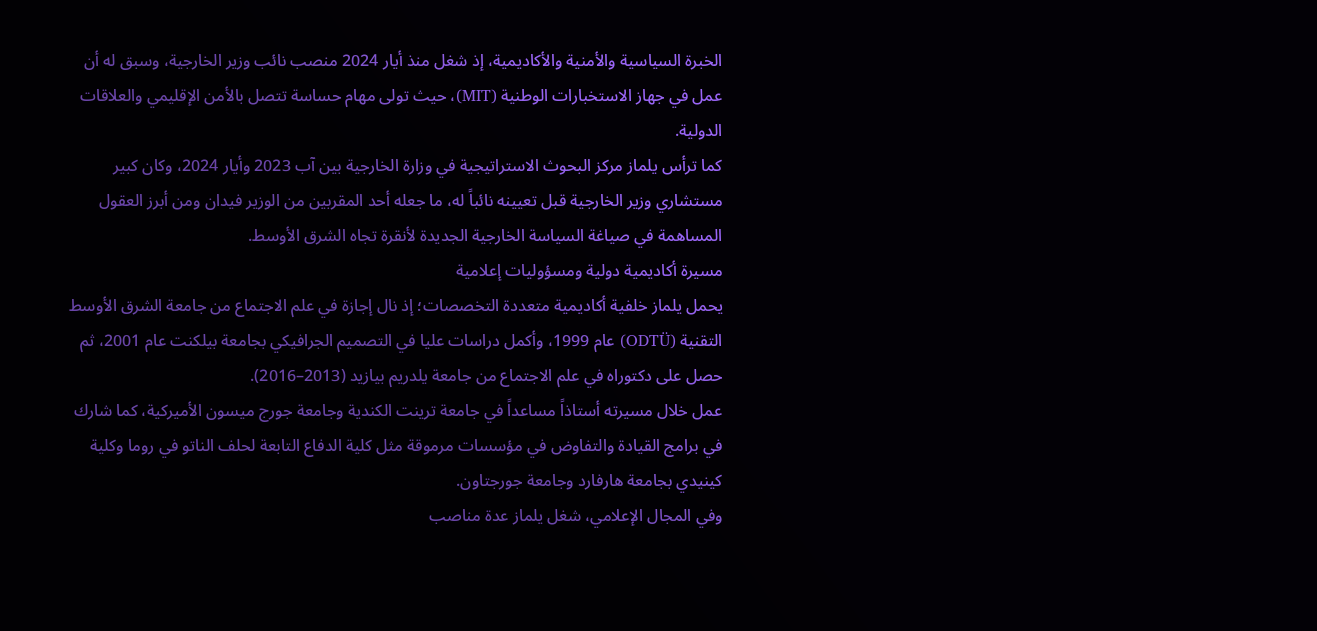الخبرة السياسية والأمنية والأكاديمية، إذ شغل منذ أيار 2024 منصب نائب وزير الخارجية، وسبق له أن عمل في جهاز الاستخبارات الوطنية (MIT)، حيث تولى مهام حساسة تتصل بالأمن الإقليمي والعلاقات الدولية.
كما ترأس يلماز مركز البحوث الاستراتيجية في وزارة الخارجية بين آب 2023 وأيار 2024، وكان كبير مستشاري وزير الخارجية قبل تعيينه نائباً له، ما جعله أحد المقربين من الوزير فيدان ومن أبرز العقول المساهمة في صياغة السياسة الخارجية الجديدة لأنقرة تجاه الشرق الأوسط.
مسيرة أكاديمية دولية ومسؤوليات إعلامية
يحمل يلماز خلفية أكاديمية متعددة التخصصات؛ إذ نال إجازة في علم الاجتماع من جامعة الشرق الأوسط التقنية (ODTÜ) عام 1999، وأكمل دراسات عليا في التصميم الجرافيكي بجامعة بيلكنت عام 2001، ثم حصل على دكتوراه في علم الاجتماع من جامعة يلدريم بيازيد (2013–2016).
عمل خلال مسيرته أستاذاً مساعداً في جامعة ترينت الكندية وجامعة جورج ميسون الأميركية، كما شارك في برامج القيادة والتفاوض في مؤسسات مرموقة مثل كلية الدفاع التابعة لحلف الناتو في روما وكلية كينيدي بجامعة هارفارد وجامعة جورجتاون.
وفي المجال الإعلامي، شغل يلماز عدة مناصب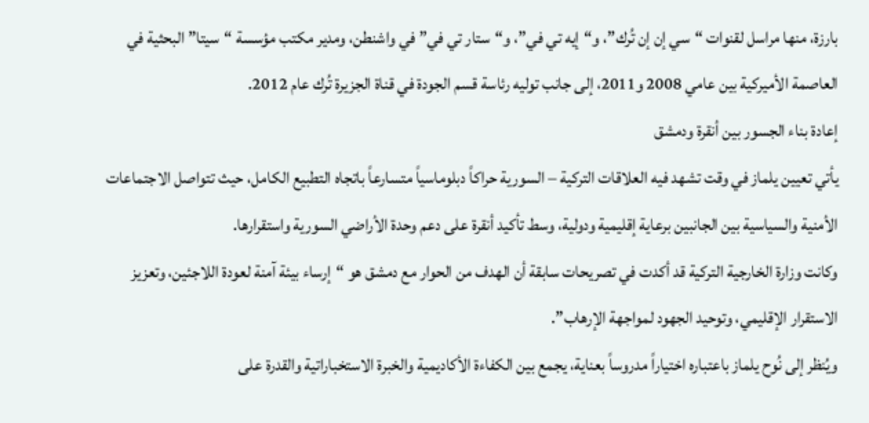بارزة، منها مراسل لقنوات “سي إن إن تُرك”، و“إيه تي في”، و“ستار تي في” في واشنطن، ومدير مكتب مؤسسة “سيتا” البحثية في العاصمة الأميركية بين عامي 2008 و2011، إلى جانب توليه رئاسة قسم الجودة في قناة الجزيرة تُرك عام 2012.
إعادة بناء الجسور بين أنقرة ودمشق
يأتي تعيين يلماز في وقت تشهد فيه العلاقات التركية – السورية حراكاً دبلوماسياً متسارعاً باتجاه التطبيع الكامل، حيث تتواصل الاجتماعات الأمنية والسياسية بين الجانبين برعاية إقليمية ودولية، وسط تأكيد أنقرة على دعم وحدة الأراضي السورية واستقرارها.
وكانت وزارة الخارجية التركية قد أكدت في تصريحات سابقة أن الهدف من الحوار مع دمشق هو “إرساء بيئة آمنة لعودة اللاجئين، وتعزيز الاستقرار الإقليمي، وتوحيد الجهود لمواجهة الإرهاب”.
ويُنظر إلى نُوح يلماز باعتباره اختياراً مدروساً بعناية، يجمع بين الكفاءة الأكاديمية والخبرة الاستخباراتية والقدرة على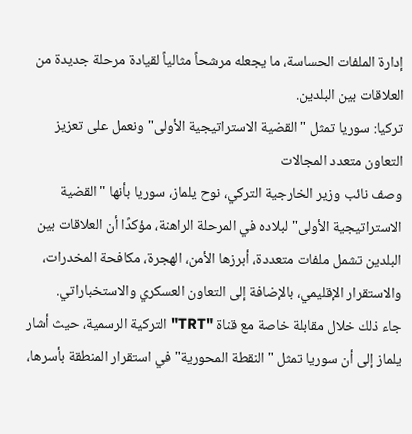إدارة الملفات الحساسة، ما يجعله مرشحاً مثالياً لقيادة مرحلة جديدة من العلاقات بين البلدين.
تركيا: سوريا تمثل "القضية الاستراتيجية الأولى" ونعمل على تعزيز التعاون متعدد المجالات
وصف نائب وزير الخارجية التركي، نوح يلماز، سوريا بأنها "القضية الاستراتيجية الأولى" لبلاده في المرحلة الراهنة، مؤكدًا أن العلاقات بين البلدين تشمل ملفات متعددة، أبرزها الأمن، الهجرة، مكافحة المخدرات، والاستقرار الإقليمي، بالإضافة إلى التعاون العسكري والاستخباراتي.
جاء ذلك خلال مقابلة خاصة مع قناة "TRT" التركية الرسمية، حيث أشار يلماز إلى أن سوريا تمثل "النقطة المحورية" في استقرار المنطقة بأسرها،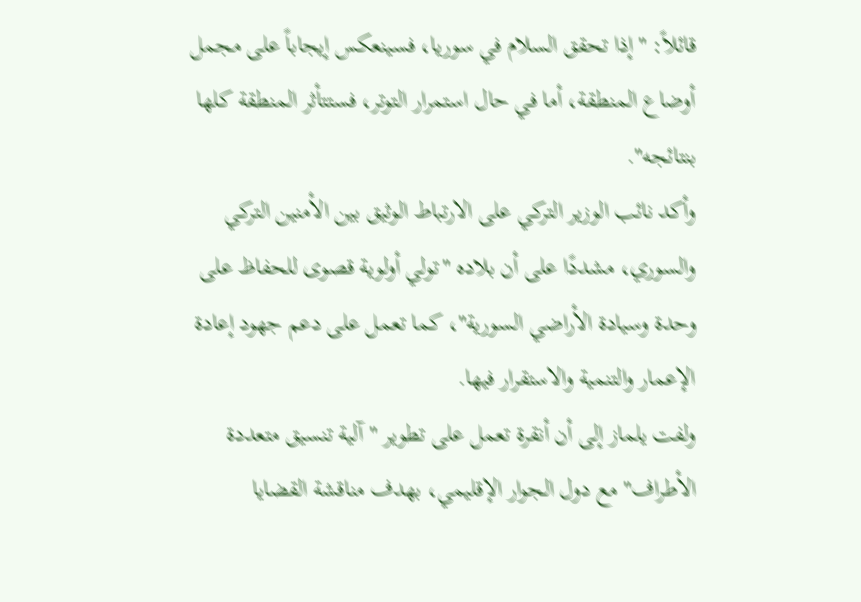قائلاً: "إذا تحقق السلام في سوريا، فسينعكس إيجاباً على مجمل أوضاع المنطقة، أما في حال استمرار التوتر، فستتأثر المنطقة كلها بنتائجه".
وأكد نائب الوزير التركي على الارتباط الوثيق بين الأمنين التركي والسوري، مشددًا على أن بلاده "تولي أولوية قصوى للحفاظ على وحدة وسيادة الأراضي السورية"، كما تعمل على دعم جهود إعادة الإعمار والتنمية والاستقرار فيها.
ولفت يلماز إلى أن أنقرة تعمل على تطوير "آلية تنسيق متعددة الأطراف" مع دول الجوار الإقليمي، بهدف مناقشة القضايا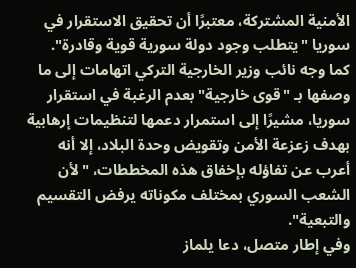الأمنية المشتركة، معتبرًا أن تحقيق الاستقرار في سوريا "يتطلب وجود دولة سورية قوية وقادرة".
كما وجه نائب وزير الخارجية التركي اتهامات إلى ما وصفها بـ "قوى خارجية" بعدم الرغبة في استقرار سوريا، مشيرًا إلى استمرار دعمها لتنظيمات إرهابية بهدف زعزعة الأمن وتقويض وحدة البلاد، إلا أنه أعرب عن تفاؤله بإخفاق هذه المخططات، "لأن الشعب السوري بمختلف مكوناته يرفض التقسيم والتبعية".
وفي إطار متصل، دعا يلماز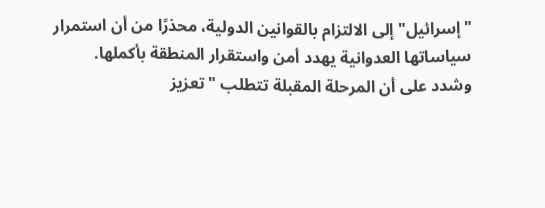"إسرائيل" إلى الالتزام بالقوانين الدولية، محذرًا من أن استمرار سياساتها العدوانية يهدد أمن واستقرار المنطقة بأكملها.
وشدد على أن المرحلة المقبلة تتطلب "تعزيز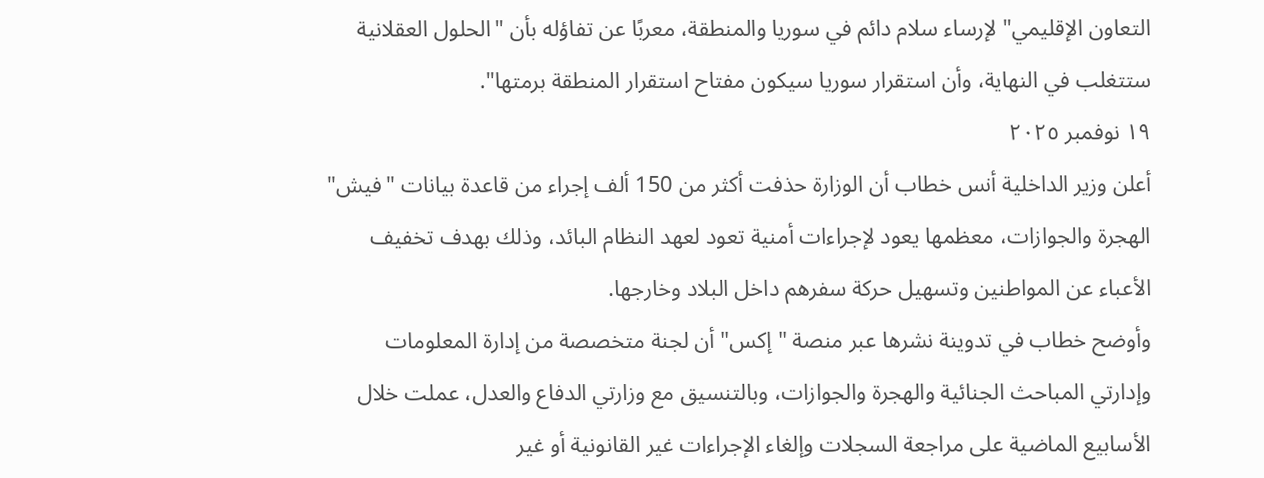التعاون الإقليمي" لإرساء سلام دائم في سوريا والمنطقة، معربًا عن تفاؤله بأن "الحلول العقلانية ستتغلب في النهاية، وأن استقرار سوريا سيكون مفتاح استقرار المنطقة برمتها".
١٩ نوفمبر ٢٠٢٥
أعلن وزير الداخلية أنس خطاب أن الوزارة حذفت أكثر من 150 ألف إجراء من قاعدة بيانات "فيش" الهجرة والجوازات، معظمها يعود لإجراءات أمنية تعود لعهد النظام البائد، وذلك بهدف تخفيف الأعباء عن المواطنين وتسهيل حركة سفرهم داخل البلاد وخارجها.
وأوضح خطاب في تدوينة نشرها عبر منصة "إكس" أن لجنة متخصصة من إدارة المعلومات وإدارتي المباحث الجنائية والهجرة والجوازات، وبالتنسيق مع وزارتي الدفاع والعدل، عملت خلال الأسابيع الماضية على مراجعة السجلات وإلغاء الإجراءات غير القانونية أو غير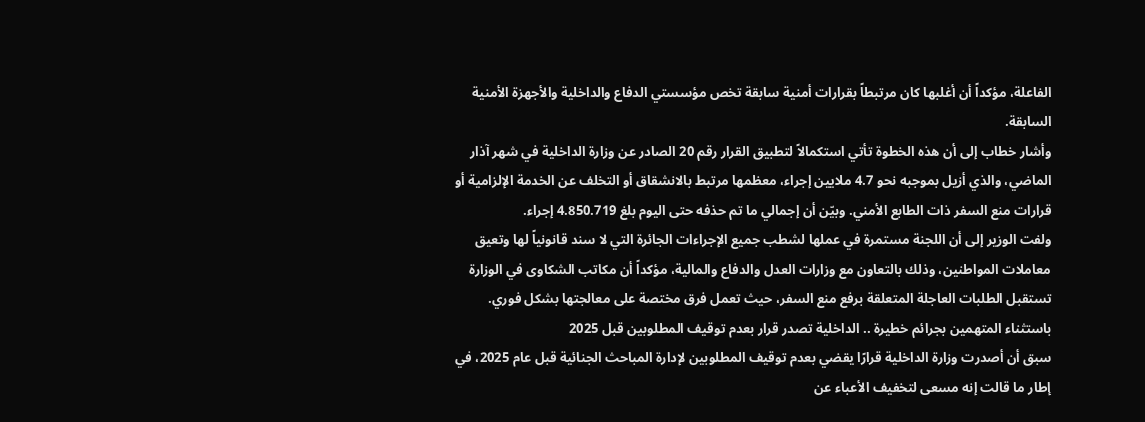الفاعلة، مؤكداً أن أغلبها كان مرتبطاً بقرارات أمنية سابقة تخص مؤسستي الدفاع والداخلية والأجهزة الأمنية السابقة.
وأشار خطاب إلى أن هذه الخطوة تأتي استكمالاً لتطبيق القرار رقم 20 الصادر عن وزارة الداخلية في شهر آذار الماضي، والذي أزيل بموجبه نحو 4.7 ملايين إجراء، معظمها مرتبط بالانشقاق أو التخلف عن الخدمة الإلزامية أو قرارات منع السفر ذات الطابع الأمني. وبيّن أن إجمالي ما تم حذفه حتى اليوم بلغ 4.850.719 إجراء.
ولفت الوزير إلى أن اللجنة مستمرة في عملها لشطب جميع الإجراءات الجائرة التي لا سند قانونياً لها وتعيق معاملات المواطنين، وذلك بالتعاون مع وزارات العدل والدفاع والمالية، مؤكداً أن مكاتب الشكاوى في الوزارة تستقبل الطلبات العاجلة المتعلقة برفع منع السفر، حيث تعمل فرق مختصة على معالجتها بشكل فوري.
باستثناء المتهمين بجرائم خطيرة .. الداخلية تصدر قرار بعدم توقيف المطلوبين قبل 2025
سبق أن أصدرت وزارة الداخلية قرارًا يقضي بعدم توقيف المطلوبين لإدارة المباحث الجنائية قبل عام 2025، في إطار ما قالت إنه مسعى لتخفيف الأعباء عن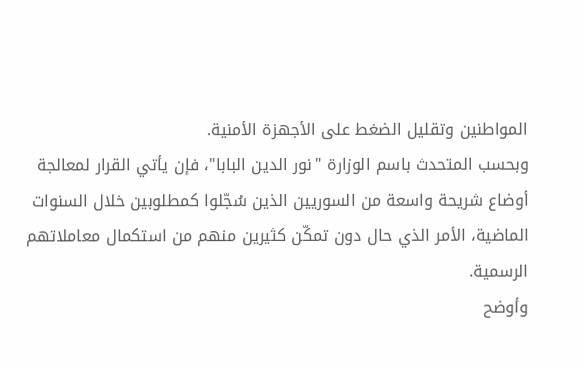المواطنين وتقليل الضغط على الأجهزة الأمنية.
وبحسب المتحدث باسم الوزارة "نور الدين البابا"، فإن يأتي القرار لمعالجة أوضاع شريحة واسعة من السوريين الذين سُجّلوا كمطلوبين خلال السنوات الماضية، الأمر الذي حال دون تمكّن كثيرين منهم من استكمال معاملاتهم الرسمية.
وأوضح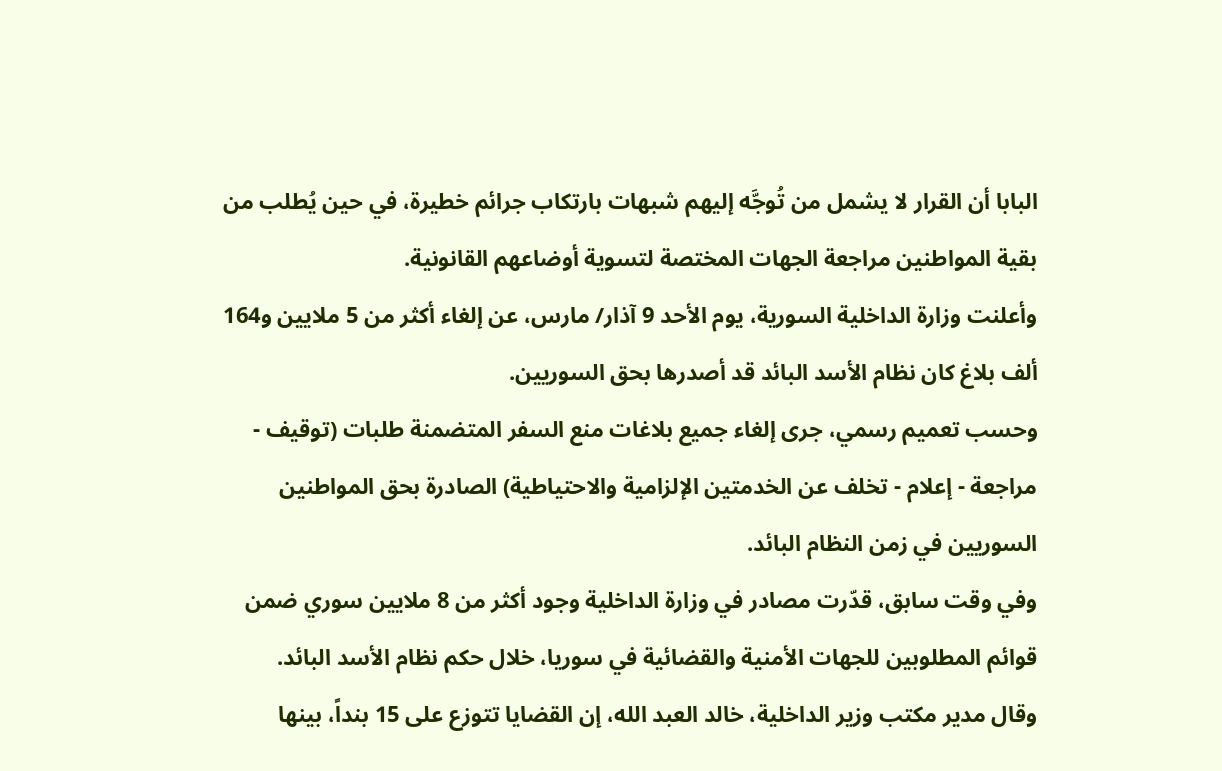البابا أن القرار لا يشمل من تُوجَّه إليهم شبهات بارتكاب جرائم خطيرة، في حين يُطلب من بقية المواطنين مراجعة الجهات المختصة لتسوية أوضاعهم القانونية.
وأعلنت وزارة الداخلية السورية، يوم الأحد 9 آذار/ مارس، عن إلغاء أكثر من 5 ملايين و164 ألف بلاغ كان نظام الأسد البائد قد أصدرها بحق السوريين.
وحسب تعميم رسمي، جرى إلغاء جميع بلاغات منع السفر المتضمنة طلبات (توقيف - مراجعة - إعلام - تخلف عن الخدمتين الإلزامية والاحتياطية) الصادرة بحق المواطنين السوريين في زمن النظام البائد.
وفي وقت سابق، قدّرت مصادر في وزارة الداخلية وجود أكثر من 8 ملايين سوري ضمن قوائم المطلوبين للجهات الأمنية والقضائية في سوريا، خلال حكم نظام الأسد البائد.
وقال مدير مكتب وزير الداخلية، خالد العبد الله، إن القضايا تتوزع على 15 بنداً، بينها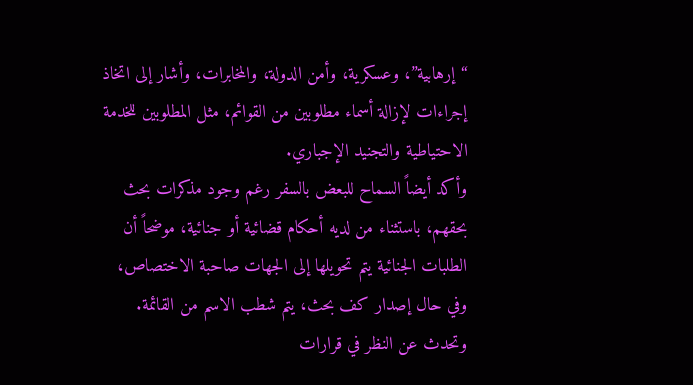“إرهابية”، وعسكرية، وأمن الدولة، والمخابرات، وأشار إلى اتخاذ إجراءات لإزالة أسماء مطلوبين من القوائم، مثل المطلوبين للخدمة الاحتياطية والتجنيد الإجباري.
وأكد أيضاً السماح للبعض بالسفر رغم وجود مذكرات بحث بحقهم، باستثناء من لديه أحكام قضائية أو جنائية، موضحاً أن الطلبات الجنائية يتم تحويلها إلى الجهات صاحبة الاختصاص، وفي حال إصدار كف بحث، يتم شطب الاسم من القائمة.
وتحدث عن النظر في قرارات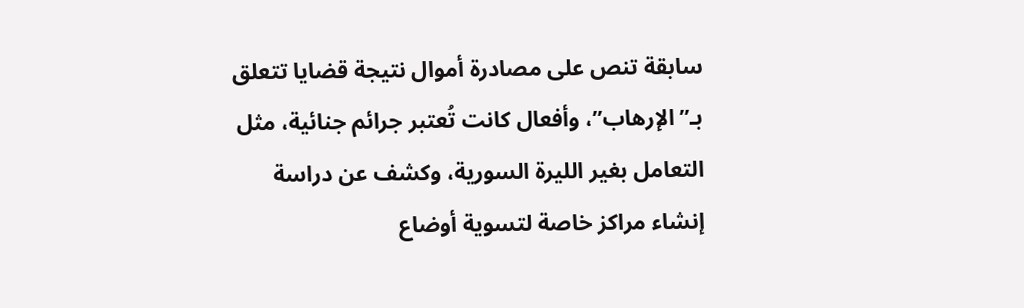سابقة تنص على مصادرة أموال نتيجة قضايا تتعلق بـ”الإرهاب”، وأفعال كانت تُعتبر جرائم جنائية، مثل التعامل بغير الليرة السورية، وكشف عن دراسة إنشاء مراكز خاصة لتسوية أوضاع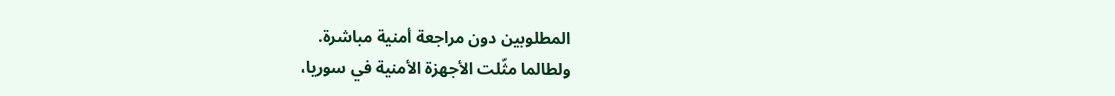المطلوبين دون مراجعة أمنية مباشرة.
ولطالما مثّلت الأجهزة الأمنية في سوريا،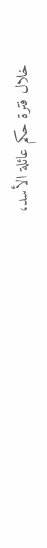خلال فترة حكم عائلة الأسد،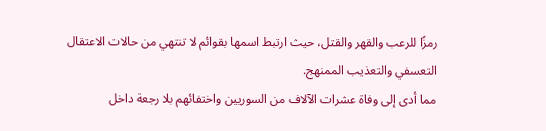رمزًا للرعب والقهر والقتل، حيث ارتبط اسمها بقوائم لا تنتهي من حالات الاعتقال التعسفي والتعذيب الممنهج.
مما أدى إلى وفاة عشرات الآلاف من السوريين واختفائهم بلا رجعة داخل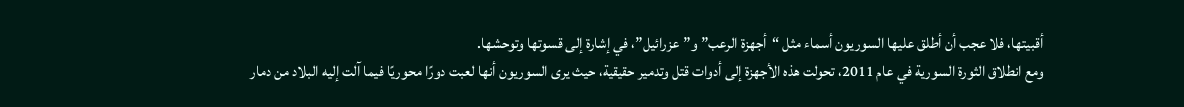أقبيتها، فلا عجب أن أطلق عليها السوريون أسماء مثل “أجهزة الرعب” و”عزرائيل”، في إشارة إلى قسوتها وتوحشها.
ومع انطلاق الثورة السورية في عام 2011، تحولت هذه الأجهزة إلى أدوات قتل وتدمير حقيقية، حيث يرى السوريون أنها لعبت دورًا محوريًا فيما آلت إليه البلاد من دمار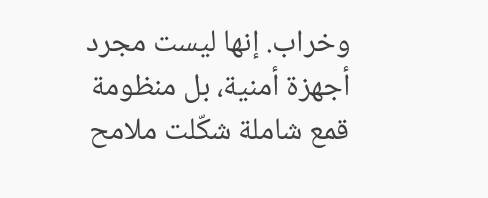وخراب. إنها ليست مجرد أجهزة أمنية، بل منظومة قمع شاملة شكّلت ملامح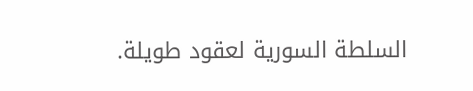السلطة السورية لعقود طويلة.